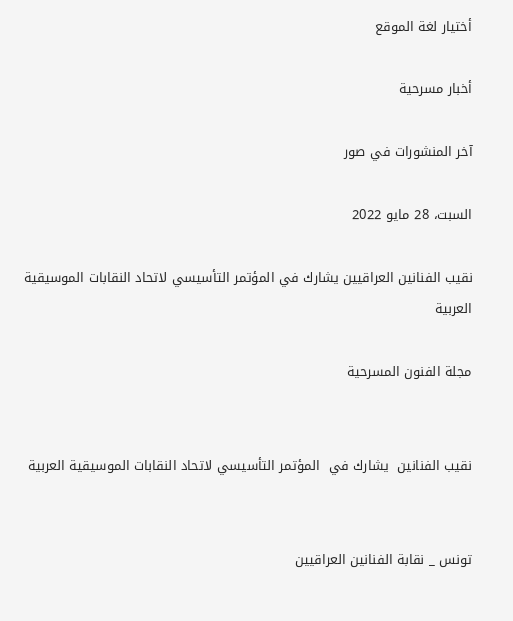أختيار لغة الموقع

أخبار مسرحية

آخر المنشورات في صور

السبت، 28 مايو 2022

نقيب الفنانين العراقيين يشارك في المؤتمر التأسيسي لاتحاد النقابات الموسيقية العربية

مجلة الفنون المسرحية


نقيب الفنانين  يشارك في  المؤتمر التأسيسي لاتحاد النقابات الموسيقية العربية


تونس _ نقابة الفنانين العراقيين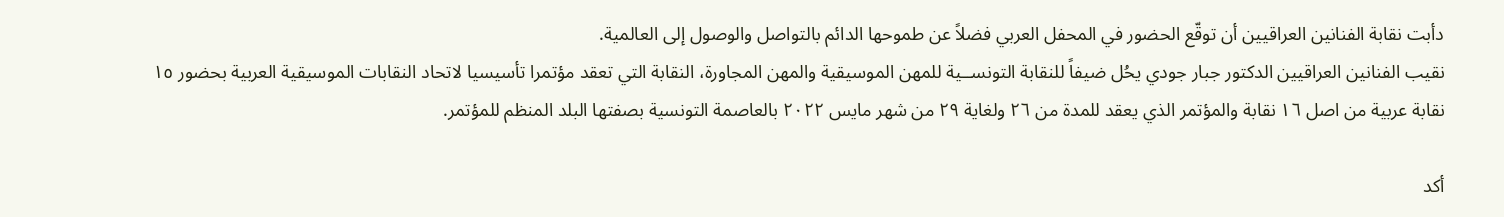دأبت نقابة الفنانين العراقيين أن توقّع الحضور في المحفل العربي فضلاً عن طموحها الدائم بالتواصل والوصول إلى العالمية.
نقيب الفنانين العراقيين الدكتور جبار جودي يحُل ضيفاً للنقابة التونســية للمهن الموسيقية والمهن المجاورة، النقابة التي تعقد مؤتمرا تأسيسيا لاتحاد النقابات الموسيقية العربية بحضور ١٥ نقابة عربية من اصل ١٦ نقابة والمؤتمر الذي يعقد للمدة من ٢٦ ولغاية ٢٩ من شهر مايس ٢٠٢٢ بالعاصمة التونسية بصفتها البلد المنظم للمؤتمر.

أكد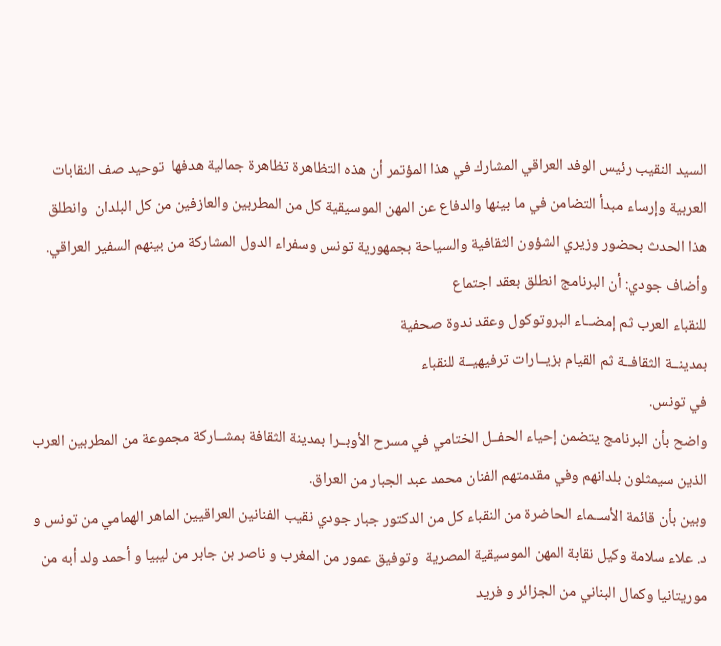السيد النقيب رئيس الوفد العراقي المشارك في هذا المؤتمر أن هذه التظاهرة تظاهرة جمالية هدفها  توحيد صف النقابات العربية وإرساء مبدأ التضامن في ما بينها والدفاع عن المهن الموسيقية كل من المطربين والعازفين من كل البلدان  وانطلق هذا الحدث بحضور وزيري الشؤون الثقافية والسياحة بجمهورية تونس وسفراء الدول المشاركة من بينهم السفير العراقي.
وأضاف جودي: أن البرنامج انطلق بعقد اجتماع
للنقباء العرب ثم إمضــاء البروتوكول وعقد ندوة صحفية
بمدينــة الثقافــة ثم القيام بزيــارات ترفيهيــة للنقباء
في تونس.
واضح بأن البرنامج يتضمن إحياء الحفــل الختامي في مسرح الأوبــرا بمدينة الثقافة بمشــاركة مجموعة من المطربين العرب الذين سيمثلون بلدانهم وفي مقدمتهم الفنان محمد عبد الجبار من العراق.
وبين بأن قائمة الأســماء الحاضرة من النقباء كل من الدكتور جبار جودي نقيب الفنانين العراقيين الماهر الهمامي من تونس و د. علاء سلامة وكيل نقابة المهن الموسيقية المصرية  وتوفيق عمور من المغرب و ناصر بن جابر من ليبيا و أحمد ولد أبه من موريتانيا وكمال البناني من الجزائر و فريد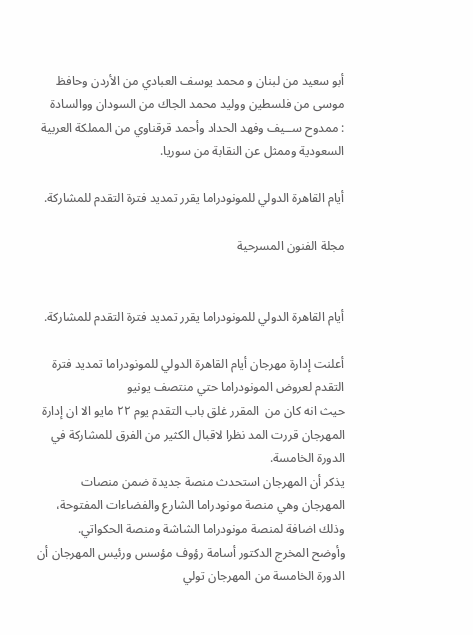أبو سعيد من لبنان و محمد يوسف العبادي من الأردن وحافظ موسى من فلسطين ووليد محمد الجاك من السودان ووالسادة
: ممدوح ســيف وفهد الحداد وأحمد قرقناوي من المملكة العربية السعودية وممثل عن النقابة من سوريا.

أيام القاهرة الدولي للمونودراما يقرر تمديد فترة التقدم للمشاركة.

مجلة الفنون المسرحية


أيام القاهرة الدولي للمونودراما يقرر تمديد فترة التقدم للمشاركة.

أعلنت إدارة مهرجان أيام القاهرة الدولي للمونودراما تمديد فترة التقدم لعروض المونودراما حتي منتصف يونيو
حيث انه كان من  المقرر غلق باب التقدم يوم ٢٢ مايو الا ان إدارة المهرجان قررت المد نظرا لاقبال الكثير من الفرق للمشاركة في الدورة الخامسة.
يذكر أن المهرجان استحدث منصة جديدة ضمن منصات المهرجان وهي منصة مونودراما الشارع والفضاءات المفتوحة، وذلك اضافة لمنصة مونودراما الشاشة ومنصة الحكواتي.
وأوضح المخرج الدكتور أسامة رؤوف مؤسس ورئيس المهرجان أن الدورة الخامسة من المهرجان تولي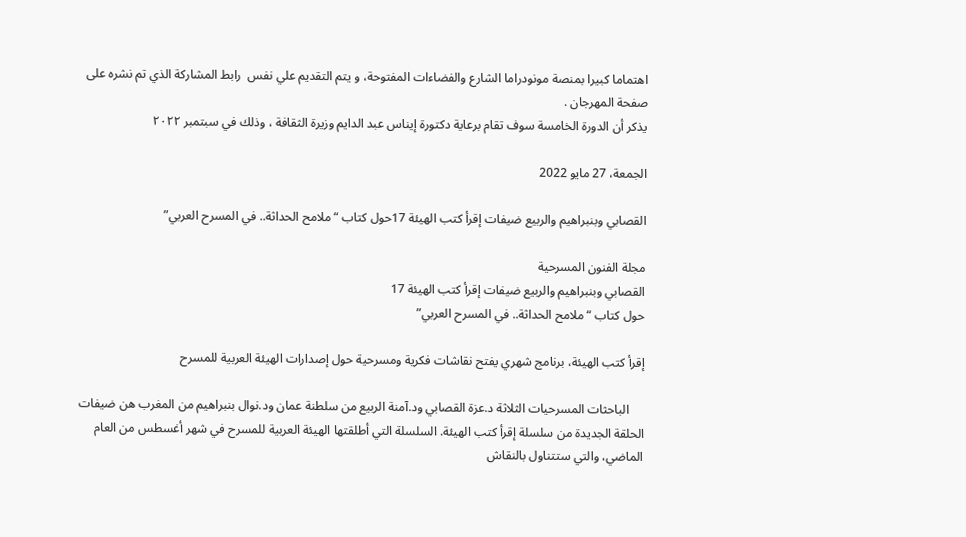اهتماما كبيرا بمنصة مونودراما الشارع والفضاءات المفتوحة، و يتم التقديم علي نفس  رابط المشاركة الذي تم نشره على صفحة المهرجان .
يذكر أن الدورة الخامسة سوف تقام برعاية دكتورة إيناس عبد الدايم وزيرة الثقافة ، وذلك في سبتمبر ٢٠٢٢

الجمعة، 27 مايو 2022

القصابي وبنبراهيم والربيع ضيفات إقرأ كتب الهيئة 17حول كتاب “ملامح الحداثة.. في المسرح العربي”

مجلة الفنون المسرحية
القصابي وبنبراهيم والربيع ضيفات إقرأ كتب الهيئة 17
حول كتاب “ملامح الحداثة.. في المسرح العربي”

إقرأ كتب الهيئة، برنامج شهري يفتح نقاشات فكرية ومسرحية حول إصدارات الهيئة العربية للمسرح

     الباحثات المسرحيات الثلاثة د.عزة القصابي ود.آمنة الربيع من سلطنة عمان ود.نوال بنبراهيم من المغرب هن ضيفات الحلقة الجديدة من سلسلة إقرأ كتب الهيئة. السلسلة التي أطلقتها الهيئة العربية للمسرح في شهر أغسطس من العام الماضي، والتي ستتناول بالنقاش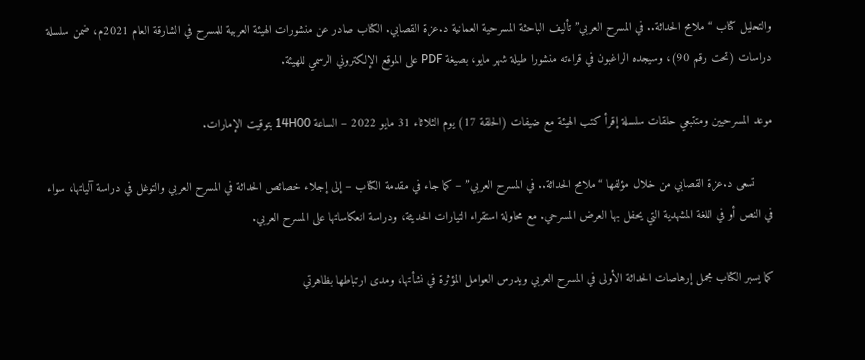والتحليل كتاب “ملامح الحداثة.. في المسرح العربي” تأليف الباحثة المسرحية العمانية د.عزة القصابي. الكتاب صادر عن منشورات الهيئة العربية للمسرح في الشارقة العام 2021م، ضمن سلسلة دراسات (تحت رقم 90)، وسيجده الراغبون في قراءته منشورا طيلة شهر مايو، بصيغة PDF على الموقع الإلكتروني الرسمي للهيئة.

موعد المسرحيين ومتتبعي حلقات سلسلة إقرأ كتب الهيئة مع ضيفات (الحلقة 17) يوم الثلاثاء 31 مايو 2022 – الساعة 14H00 بتوقيت الإمارات.

     تسعى د.عزة القصابي من خلال مؤلفها “ملامح الحداثة.. في المسرح العربي” – كما جاء في مقدمة الكتاب – إلى إجلاء خصائص الحداثة في المسرح العربي والتوغل في دراسة آلياتها، سواء في النص أو في اللغة المشهدية التي يحفل بها العرض المسرحي. مع محاولة استقراء التيارات الحديثة، ودراسة انعكاساتها على المسرح العربي.

كما يسبر الكتاب مجمل إرهاصات الحداثة الأولى في المسرح العربي ويدرس العوامل المؤثرة في نشأتها، ومدى ارتباطها بظاهرتي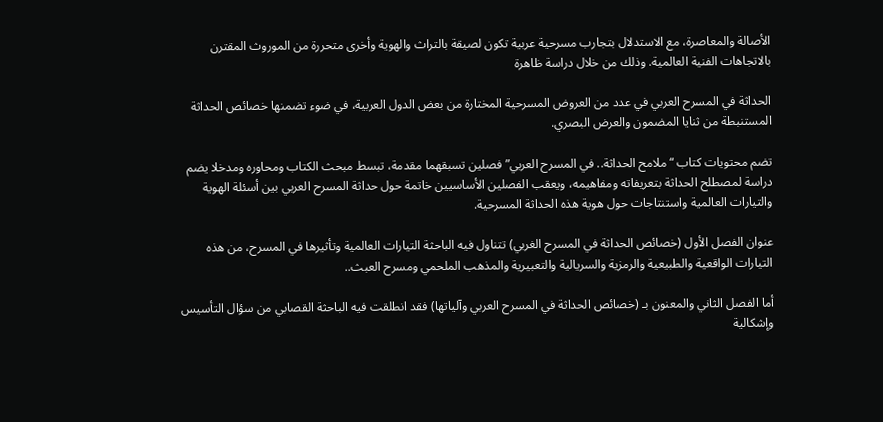الأصالة والمعاصرة، مع الاستدلال بتجارب مسرحية عربية تكون لصيقة بالتراث والهوية وأخرى متحررة من الموروث المقترن بالاتجاهات الفنية العالمية. وذلك من خلال دراسة ظاهرة

الحداثة في المسرح العربي في عدد من العروض المسرحية المختارة من بعض الدول العربية، في ضوء تضمنها خصائص الحداثة المستنبطة من ثنايا المضمون والعرض البصري.

تضم محتويات كتاب “ملامح الحداثة.. في المسرح العربي” فصلين تسبقهما مقدمة، تبسط مبحث الكتاب ومحاوره ومدخلا يضم دراسة لمصطلح الحداثة بتعريفاته ومفاهيمه، ويعقب الفصلين الأساسيين خاتمة حول حداثة المسرح العربي بين أسئلة الهوية والتيارات العالمية واستنتاجات حول هوية هذه الحداثة المسرحية.

عنوان الفصل الأول (خصائص الحداثة في المسرح الغربي) تتناول فيه الباحثة التيارات العالمية وتأثيرها في المسرح، من هذه التيارات الواقعية والطبيعية والرمزية والسريالية والتعبيرية والمذهب الملحمي ومسرح العبث..

أما الفصل الثاني والمعنون بـ (خصائص الحداثة في المسرح العربي وآلياتها) فقد انطلقت فيه الباحثة القصابي من سؤال التأسيس وإشكالية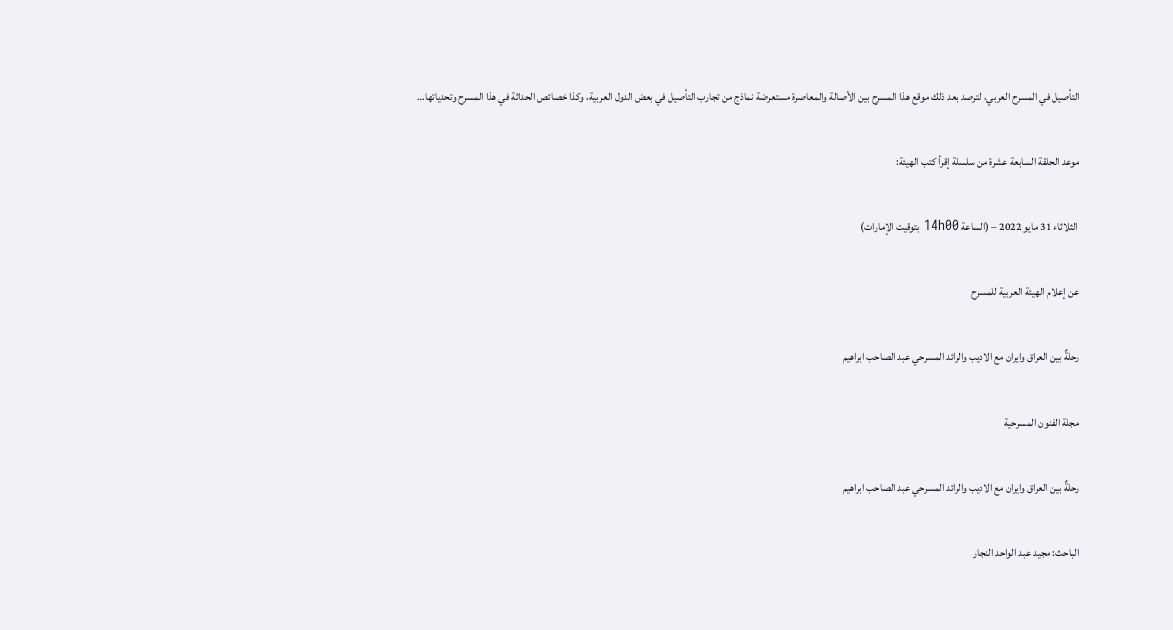التأصيل في المسرح العربي، لترصد بعد ذلك موقع هذا المسرح بين الأصالة والمعاصرة مستعرضة نماذج من تجارب التأصيل في بعض الدول العربية، وكذا خصائص الحداثة في هذا المسرح وتحدياتها…

موعد الحلقة السابعة عشرة من سلسلة إقرأ كتب الهيئة:

 الثلاثاء 31 مايو 2022 – (الساعة 14h00 بتوقيت الإمارات)

عن إعلام الهيئة العربية للمسرح

رحلةٌ بين العراق وايران مع الاديب والرائد المسرحي عبد الصاحب ابراهيم

مجلة الفنون المسرحية

رحلةٌ بين العراق وايران مع الاديب والرائد المسرحي عبد الصاحب ابراهيم

الباحث: مجيد عبد الواحد النجار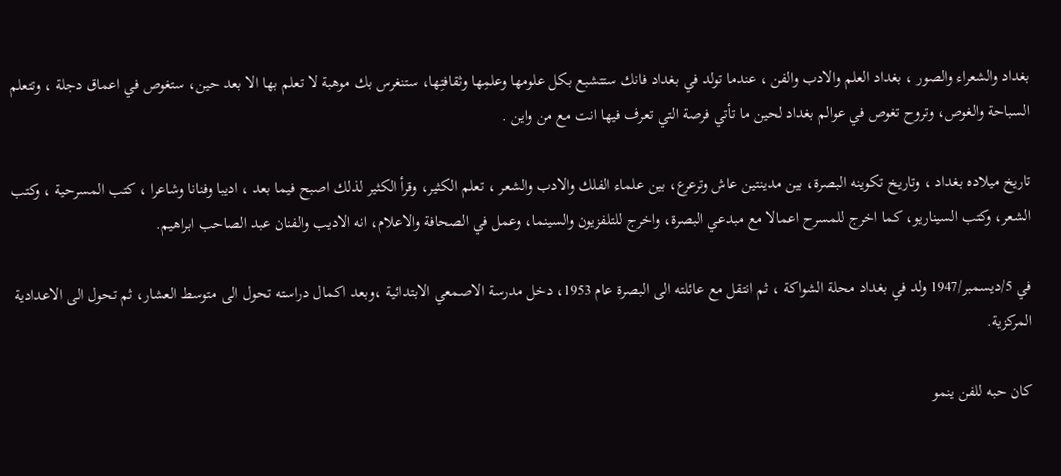بغداد والشعراء والصور ، بغداد العلم والادب والفن ، عندما تولد في بغداد فانك ستتشبع بكل علومها وعلمِها وثقافتِها، ستنغرس بك موهبة لا تعلم بها الا بعد حين، ستغوص في اعماق دجلة ، وتتعلم السباحة والغوص، وتروح تغوص في عوالم بغداد لحين ما تأتي فرصة التي تعرف فيها انت مع من واين .

تاريخ ميلاده بغداد ، وتاريخ تكوينه البصرة، بين مدينتين عاش وترعرع، بين علماء الفلك والادب والشعر ، تعلم الكثير، وقرأ الكثير لذلك اصبح فيما بعد ، اديبا وفنانا وشاعرا ، كتب المسرحية ، وكتب الشعر، وكتب السيناريو، كما اخرج للمسرح اعمالا مع مبدعي البصرة، واخرج للتلفزيون والسينما، وعمل في الصحافة والاعلام، انه الاديب والفنان عبد الصاحب ابراهيم.

في 5/ديسمبر/1947 ولد في بغداد محلة الشواكة ، ثم انتقل مع عائلته الى البصرة عام 1953، دخل مدرسة الاصمعي الابتدائية ،وبعد اكمال دراسته تحول الى متوسط العشار، ثم تحول الى الاعدادية المركزية.

كان حبه للفن ينمو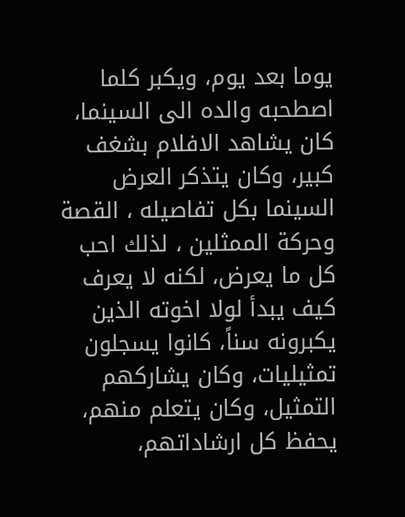يوما بعد يوم، ويكبر كلما اصطحبه والده الى السينما، كان يشاهد الافلام بشغف كبير، وكان يتذكر العرض السينما بكل تفاصيله ، القصة وحركة الممثلين ، لذلك احب كل ما يعرض، لكنه لا يعرف كيف يبدأ لولا اخوته الذين يكبرونه سناً، كانوا يسجلون تمثيليات، وكان يشاركهم التمثيل، وكان يتعلم منهم، يحفظ كل ارشاداتهم،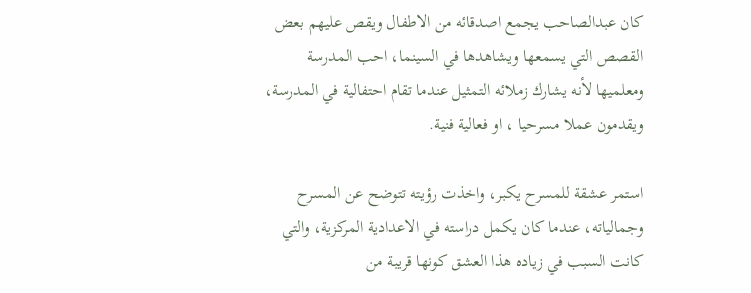كان عبدالصاحب يجمع اصدقائه من الاطفال ويقص عليهم بعض القصص التي يسمعها ويشاهدها في السينما، احب المدرسة ومعلميها لأنه يشارك زملائه التمثيل عندما تقام احتفالية في المدرسة، ويقدمون عملا مسرحيا ، او فعالية فنية.

استمر عشقة للمسرح يكبر، واخذت رؤيته تتوضح عن المسرح وجمالياته، عندما كان يكمل دراسته في الاعدادية المركزية، والتي كانت السبب في زياده هذا العشق كونها قريبة من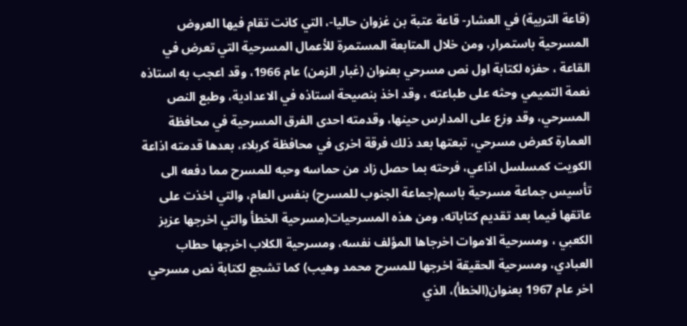(قاعة التربية) في العشار- قاعة عتبة بن غزوان حاليا-، التي كانت تقام فيها العروض المسرحية باستمرار، ومن خلال المتابعة المستمرة للأعمال المسرحية التي تعرض في القاعة ، حفزه لكتابة اول نص مسرحي بعنوان (غبار الزمن) عام 1966، وقد اعجب به استاذه نعمة التميمي وحثه على طباعته ، وقد اخذ بنصيحة استاذه في الاعدادية، وطبع النص المسرحي، وقد وزع على المدارس حينها، وقدمته احدى الفرق المسرحية في محافظة العمارة كعرض مسرحي، تبعتها بعد ذلك فرقة اخرى في محافظة كربلاء، بعدها قدمته اذاعة الكويت كمسلسل اذاعي، فرحته بما حصل زاد من حماسه وحبه للمسرح مما دفعه الى تأسيس جماعة مسرحية باسم(جماعة الجنوب للمسرح) بنفس العام، والتي اخذت على عاتقها فيما بعد تقديم كتاباته، ومن هذه المسرحيات(مسرحية الخطأ والتي اخرجها عزيز الكعبي ، ومسرحية الاموات اخرجاها المؤلف نفسه، ومسرحية الكلاب اخرجها حطاب العبادي، ومسرحية الحقيقة اخرجها للمسرح محمد وهيب) كما تشجع لكتابة نص مسرحي اخر عام 1967 بعنوان(الخطأ)، الذي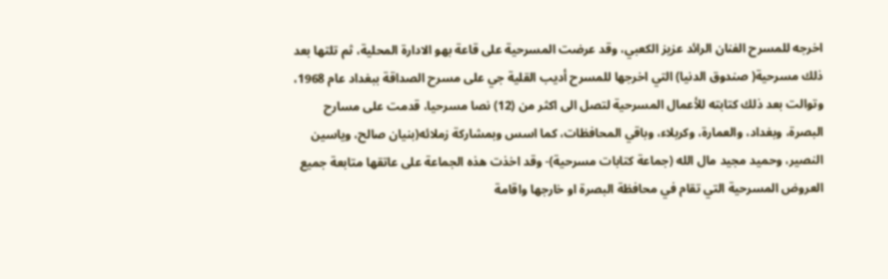اخرجه للمسرح الفنان الرائد عزيز الكعبي، وقد عرضت المسرحية على قاعة بهو الادارة المحلية، ثم تلتها بعد ذلك مسرحية( صندوق الدنيا) التي اخرجها للمسرح أديب القلية جي على مسرح الصداقة ببغداد عام 1968، وتوالت بعد ذلك كتابته للأعمال المسرحية لتصل الى اكثر من (12) نصا مسرحيا، قدمت على مسارح البصرة، وبغداد، والعمارة، وكربلاء، وباقي المحافظات، كما اسس وبمشاركة زملائه(بنيان صالح، وياسين النصير، وحميد مجيد مال الله (جماعة كتابات مسرحية)- وقد اخذت هذه الجماعة على عاتقها متابعة جميع العروض المسرحية التي تقام في محافظة البصرة او خارجها واقامة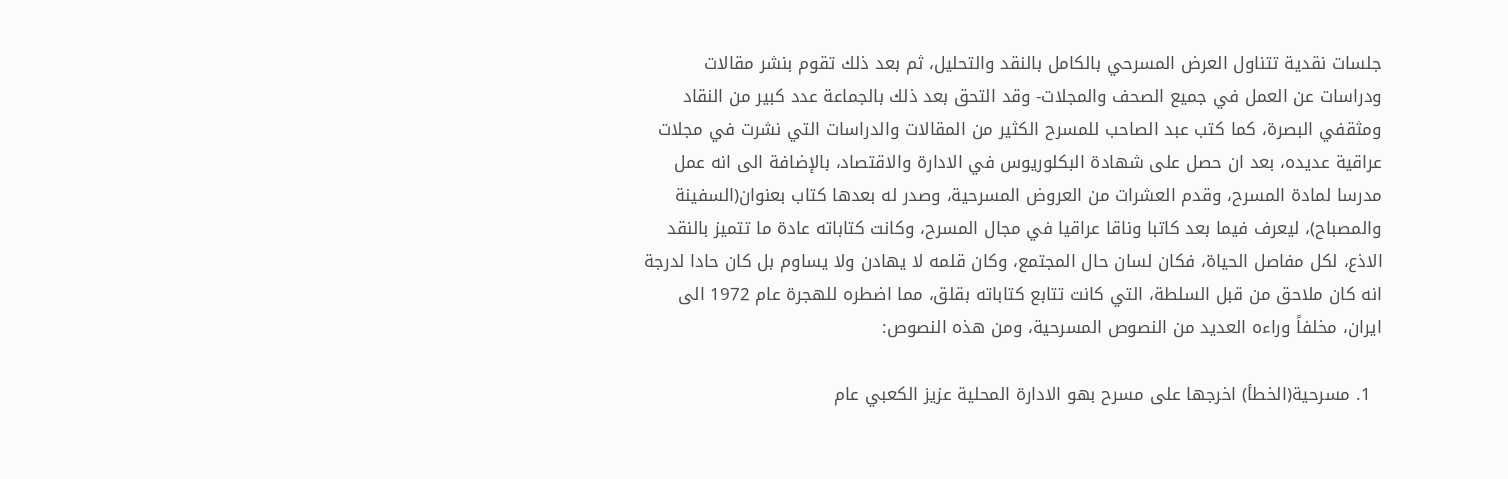جلسات نقدية تتناول العرض المسرحي بالكامل بالنقد والتحليل، ثم بعد ذلك تقوم بنشر مقالات ودراسات عن العمل في جميع الصحف والمجلات- وقد التحق بعد ذلك بالجماعة عدد كبير من النقاد ومثقفي البصرة، كما كتب عبد الصاحب للمسرح الكثير من المقالات والدراسات التي نشرت في مجلات عراقية عديده، بعد ان حصل على شهادة البكلوريوس في الادارة والاقتصاد، بالإضافة الى انه عمل مدرسا لمادة المسرح، وقدم العشرات من العروض المسرحية، وصدر له بعدها كتاب بعنوان(السفينة والمصباح)، ليعرف فيما بعد كاتبا وناقا عراقيا في مجال المسرح، وكانت كتاباته عادة ما تتميز بالنقد الاذع، لكل مفاصل الحياة، فكان لسان حال المجتمع، وكان قلمه لا يهادن ولا يساوم بل كان حادا لدرجة انه كان ملاحق من قبل السلطة، التي كانت تتابع كتاباته بقلق، مما اضطره للهجرة عام 1972 الى ايران، مخلفاً وراءه العديد من النصوص المسرحية، ومن هذه النصوص:

  1. مسرحية(الخطأ) اخرجها على مسرح بهو الادارة المحلية عزيز الكعبي عام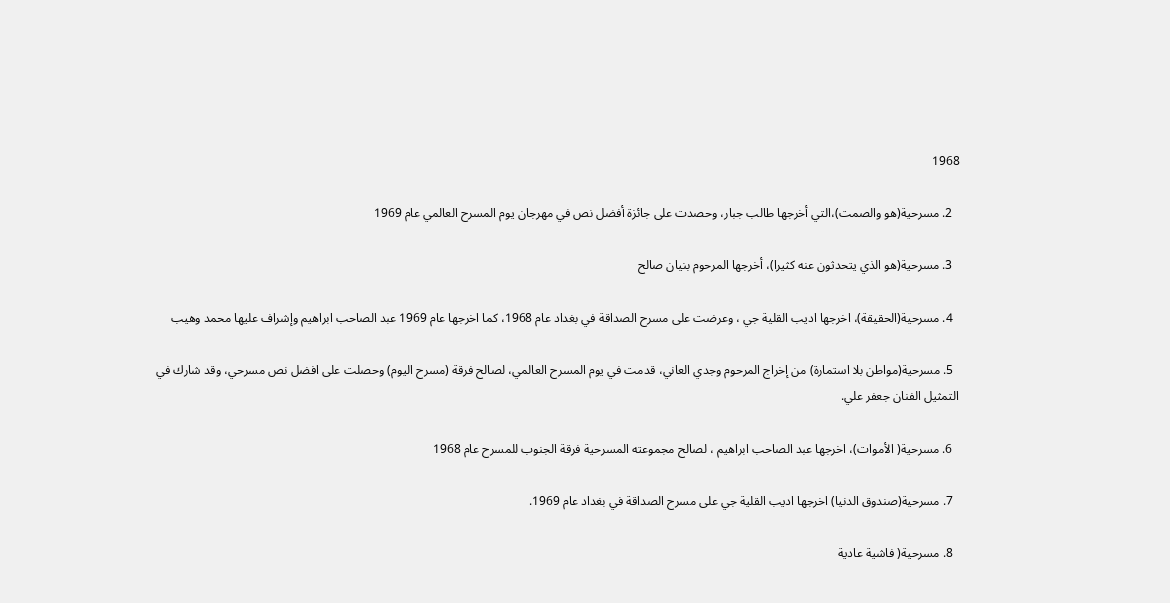1968

  2. مسرحية(هو والصمت)،التي أخرجها طالب جبار، وحصدت على جائزة أفضل نص في مهرجان يوم المسرح العالمي عام 1969

  3. مسرحية(هو الذي يتحدثون عنه كثيرا)، أخرجها المرحوم بنيان صالح

  4. مسرحية(الحقيقة)، اخرجها اديب القلية جي ، وعرضت على مسرح الصداقة في بغداد عام 1968، كما اخرجها عام 1969 عبد الصاحب ابراهيم وإشراف عليها محمد وهيب

  5. مسرحية(مواطن بلا استمارة) من إخراج المرحوم وجدي العاني، قدمت في يوم المسرح العالمي، لصالح فرقة (مسرح اليوم) وحصلت على افضل نص مسرحي، وقد شارك في التمثيل الفنان جعفر علي.

  6. مسرحية( الأموات)، اخرجها عبد الصاحب ابراهيم ، لصالح مجموعته المسرحية فرقة الجنوب للمسرح عام 1968

  7. مسرحية(صندوق الدنيا) اخرجها اديب القلية جي على مسرح الصداقة في بغداد عام 1969.

  8. مسرحية( فاشية عادية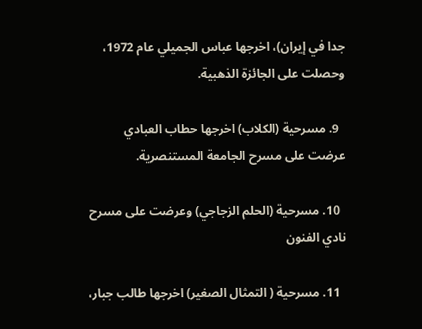جدا في إيران)، اخرجها عباس الجميلي عام 1972، وحصلت على الجائزة الذهبية.

  9. مسرحية (الكلاب) اخرجها حطاب العبادي عرضت على مسرح الجامعة المستنصرية.

  10. مسرحية (الحلم الزجاجي) وعرضت على مسرح نادي الفنون

  11. مسرحية ( التمثال الصغير) اخرجها طالب جبار،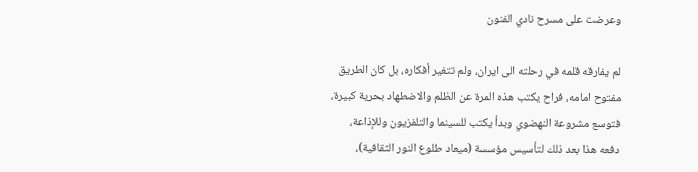وعرضت على مسرح نادي الفنون

لم يفارقه قلمه في رحلته الى ايران، ولم تتغير أفكاره، بل كان الطريق مفتوح امامه، فراح يكتب هذه المرة عن الظلم والاضطهاد بحرية كبيرة، فتوسع مشروعة النهضوي وبدأ يكتب للسينما والتلفزيون وللإذاعة، دفعه هذا بعد ذلك لتأسيس مؤسسة (ميعاد طلوع النور الثقافية)،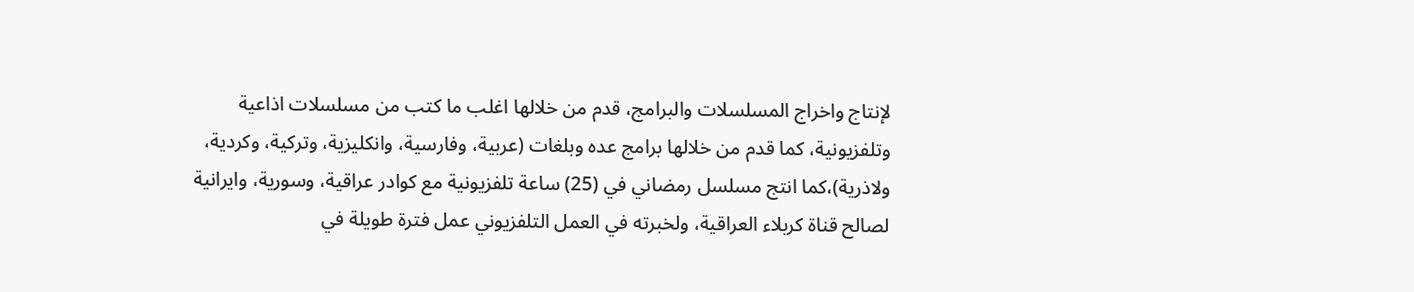لإنتاج واخراج المسلسلات والبرامج، قدم من خلالها اغلب ما كتب من مسلسلات اذاعية وتلفزيونية، كما قدم من خلالها برامج عده وبلغات (عربية، وفارسية، وانكليزية، وتركية، وكردية، ولاذرية)،كما انتج مسلسل رمضاني في (25) ساعة تلفزيونية مع كوادر عراقية، وسورية، وايرانية لصالح قناة كربلاء العراقية، ولخبرته في العمل التلفزيوني عمل فترة طويلة في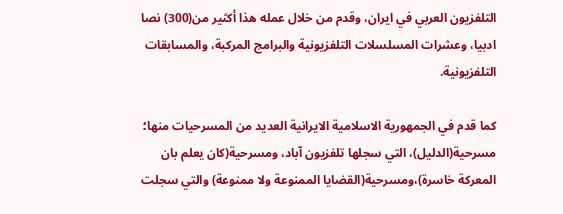التلفزيون العربي في ايران، وقدم من خلال عمله هذا أكثير من(300) نصا ادبيا، وعشرات المسلسلات التلفزيونية والبرامج المركبة، والمسابقات التلفزيونية.

كما قدم في الجمهورية الاسلامية الايرانية العديد من المسرحيات منها؛ مسرحية(الدليل)، التي سجلها تلفزيون آباد، ومسرحية(كان يعلم بان المعركة خاسرة)،ومسرحية(القضايا الممنوعة ولا ممنوعة) والتي سجلت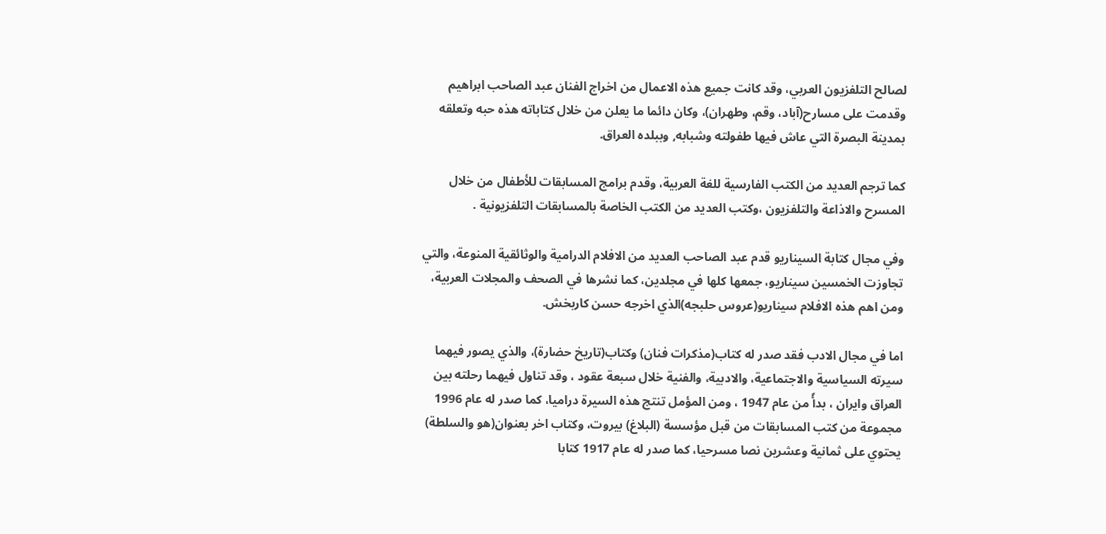لصالح التلفزيون العربي، وقد كانت جميع هذه الاعمال من اخراج الفنان عبد الصاحب ابراهيم وقدمت على مسارح(آباد، وقم، وطهران)، وكان دائما ما يعلن من خلال كتاباته هذه حبه وتعلقه بمدينة البصرة التي عاش فيها طفولته وشبابه, وببلده العراق.

كما ترجم العديد من الكتب الفارسية للغة العربية، وقدم برامج المسابقات للأطفال من خلال المسرح والاذاعة والتلفزيون ،وكتب العديد من الكتب الخاصة بالمسابقات التلفزيونية .

وفي مجال كتابة السيناريو قدم عبد الصاحب العديد من الافلام الدرامية والوثائقية المنوعة، والتي تجاوزت الخمسين سيناريو، جمعها كلها في مجلدين، كما نشرها في الصحف والمجلات العربية، ومن اهم هذه الافلام سيناريو(عروس حلبجه)الذي اخرجه حسن كاربخش.

اما في مجال الادب فقد صدر له كتاب(مذكرات فنان) وكتاب(تاريخ حضارة)، والذي يصور فيهما سيرته السياسية والاجتماعية، والادبية، والفنية خلال سبعة عقود ، وقد تناول فيهما رحلته بين العراق وايران ، بدأً من عام 1947 ، ومن المؤمل تنتج هذه السيرة دراميا، كما صدر له عام 1996 مجموعة من كتب المسابقات من قبل مؤسسة (البلاغ) بيروت، وكتاب اخر بعنوان(هو والسلطة) يحتوي على ثمانية وعشرين نصا مسرحيا، كما صدر له عام 1917 كتابا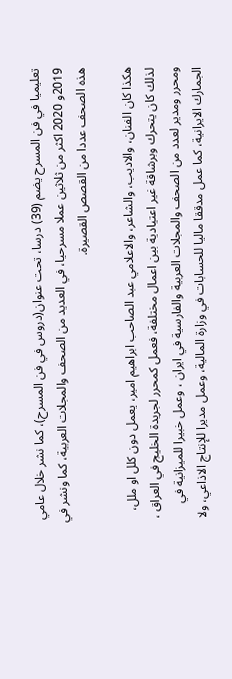تعليميا في فن المسرح يضم (39) درسا، تحت عنوان(دروس في فن المسرح)، كما نشر خلال عامي 2019و 2020 اكثر من ثلاثين عملا مسرحيا، في العديد من الصحف والمجلات العربية، كما ونشر في هذه الصحف عددا من القصص القصيرة.

هكذا كان الفنان، والاديب، والشاعر، والاعلامي عبد الصاحب ابراهيم امير، يعمل دون كلل او ملل، لذلك كان يتحرك وبرشاقة غير اعتيادية بين اعمال مختلفة، فعمل كمحرر لجريدة الخليج في العراق ، ومحرر ومدير لعدد من الصحف والمجلات العربية والفارسية في ايران ، وعمل خبيرا للميزانية في الجمارك الايرانية، كما عمل مدققا ماليا للحسابات في وزارة المالية، وعمل مديرا للإنتاج الاذاعي، ولا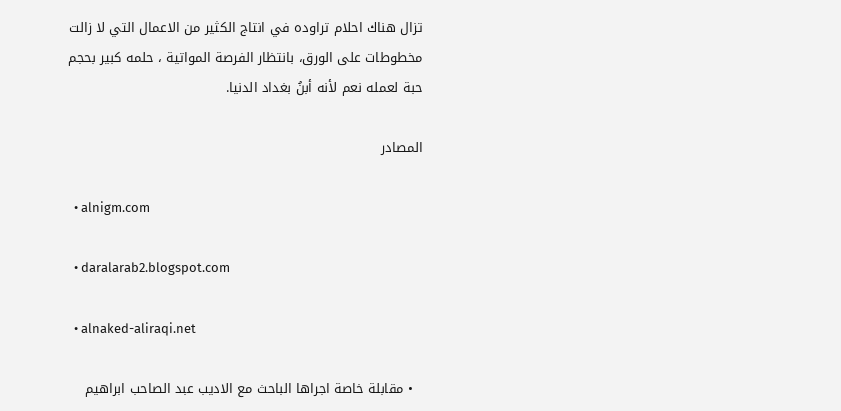تزال هناك احلام تراوده في انتاج الكثير من الاعمال التي لا زالت مخطوطات على الورق، بانتظار الفرصة المواتية ، حلمه كبير بحجم حبة لعمله نعم لأنه أبنُ بغداد الدنيا.

المصادر

  • alnigm.com

  • daralarab2.blogspot.com

  • alnaked-aliraqi.net

  • مقابلة خاصة اجراها الباحث مع الاديب عبد الصاحب ابراهيم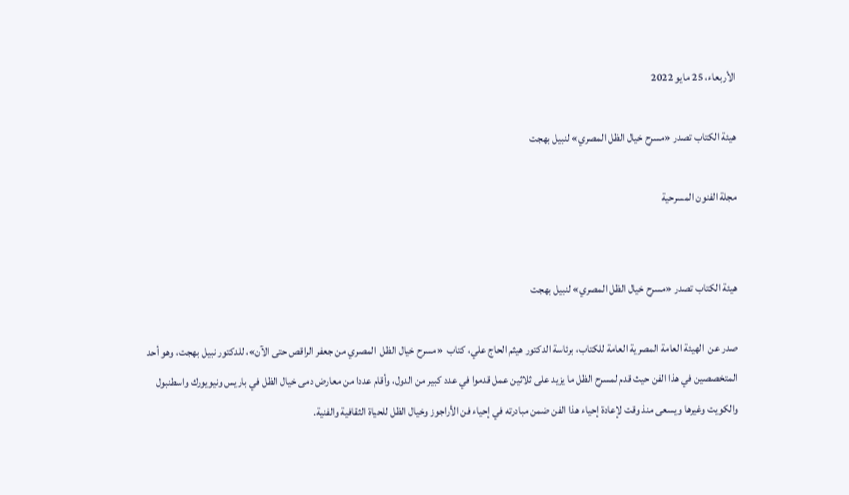الأربعاء، 25 مايو 2022

هيئة الكتاب تصدر «مسرح خيال الظل المصري» لنبيل بهجت

مجلة الفنون المسرحية


هيئة الكتاب تصدر «مسرح خيال الظل المصري» لنبيل بهجت

صدر عن  الهيئة العامة المصرية العامة للكتاب، برئاسة الدكتور هيثم الحاج علي، كتاب  «مسرح خيال الظل  المصري من جعفر الراقص حتى الآن»، للدكتور نبيل بهجت، وهو أحد المتخصصين في هذا الفن حيث قدم لمسرح الظل ما يزيد على ثلاثين عمل قدموا في عدد كبير من الدول، وأقام عددا من معارض دمى خيال الظل في باريس ونيويورك واسطنبول والكويت وغيرها ويسعى منذ وقت لإعادة إحياء هذا الفن ضمن مبادرته في إحياء فن الأراجوز وخيال الظل للحياة الثقافية والفنية.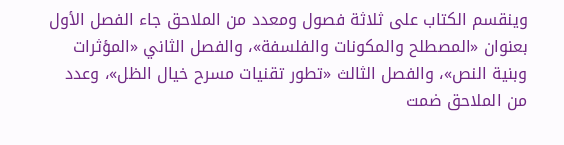وينقسم الكتاب على ثلاثة فصول ومعدد من الملاحق جاء الفصل الأول بعنوان «المصطلح والمكونات والفلسفة»، والفصل الثاني «المؤثرات وبنية النص»، والفصل الثالث «تطور تقنيات مسرح خيال الظل»، وعدد من الملاحق ضمت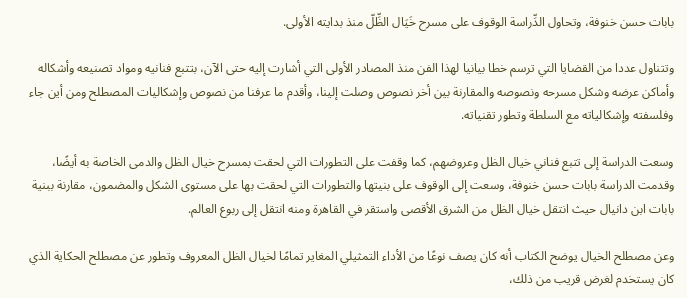بابات حسن خنوفة، وتحاول الدِّراسة الوقوف على مسرح خَيَال الظِّلّ منذ بدايته الأولى.

وتتناول عددا من القضايا التي ترسم خطا بيانيا لهذا الفن منذ المصادر الأولى التي أشارت إليه حتى الآن، بتتبع فنانيه ومواد تصنيعه وأشكاله وأماكن عرضه وشكل مسرحه ونصوصه والمقارنة بين أخر نصوص وصلت إلينا، وأقدم ما عرفنا من نصوص وإشكاليات المصطلح ومن أين جاء وفلسفته وإشكالياته مع السلطة وتطور تقنياته.

وسعت الدراسة إلى تتبع فناني خيال الظل وعروضهم، كما وقفت على التطورات التي لحقت بمسرح خيال الظل والدمى الخاصة به أيضًا، وقدمت الدراسة بابات حسن خنوفة، وسعت إلى الوقوف على بنيتها والتطورات التي لحقت بها على مستوى الشكل والمضمون، مقارنة ببنية بابات ابن دانيال حيث انتقل خيال الظل من الشرق الأقصى واستقر في القاهرة ومنه انتقل إلى ربوع العالم.

وعن مصطلح الخيال يوضح الكتاب أنه كان يصف نوعًا من الأداء التمثيلي المغاير تمامًا لخيال الظل المعروف وتطور عن مصطلح الحكاية الذي كان يستخدم لغرض قريب من ذلك،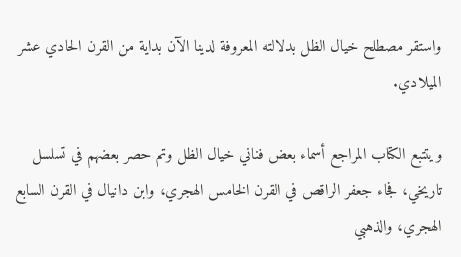واستقر مصطلح خيال الظل بدلالته المعروفة لدينا الآن بداية من القرن الحادي عشر الميلادي.

ويتتبع الكتاب المراجع أسماء بعض فناني خيال الظل وتم حصر بعضهم في تسلسل تاريخي، فجاء جعفر الراقص في القرن الخامس الهجري، وابن دانيال في القرن السابع الهجري، والذهبي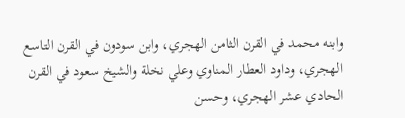وابنه محمد في القرن الثامن الهجري، وابن سودون في القرن التاسع الهجري، وداود العطار المناوي وعلي نخلة والشيخ سعود في القرن الحادي عشر الهجري، وحسن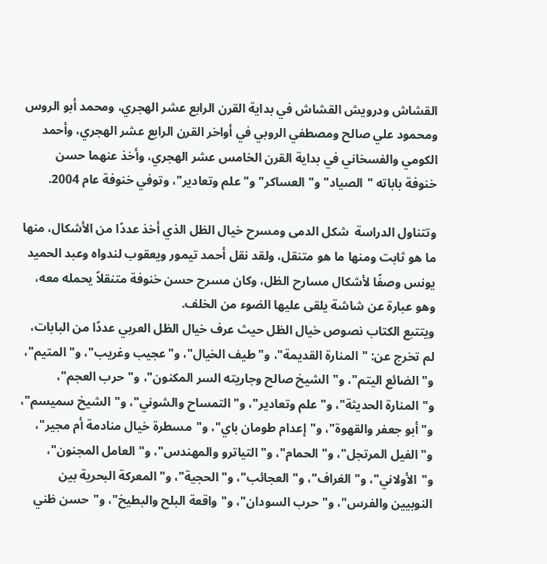القشاش ودرويش القشاش في بداية القرن الرابع عشر الهجري، ومحمد أبو الروس ومحمود علي صالح ومصطفي الروبي في أواخر القرن الرابع عشر الهجري، وأحمد الكومي والفسخاني في بداية القرن الخامس عشر الهجري، وأخذ عنهما حسن خنوفة باباته "الصياد" و"العساكر" و"علم وتعادير"، وتوفي خنوفة عام 2004.

وتتناول الدراسة  شكل الدمى ومسرح خيال الظل الذي أخذ عددًا من الأشكال، منها ما هو ثابت ومنها ما هو متنقل، ولقد نقل أحمد تيمور ويعقوب لندواه وعبد الحميد يونس وصفًا لأشكال مسارح الظل، وكان مسرح حسن خنوفة متنقلاً يحمله معه، وهو عبارة عن شاشة يلقى عليها الضوء من الخلف.
ويتتبع الكتاب نصوص خيال الظل حيث عرف خيال الظل العربي عددًا من البابات، لم تخرج عن: "المنارة القديمة"، و"طيف الخيال"، و"عجيب وغريب"، و"المتيم"، و"الضائع اليتم"، و"الشيخ صالح وجاريته السر المكنون"، و"حرب العجم"، و"المنارة الحديثة"، و"علم وتعادير"، و"التمساح والشوني"، و"الشيخ سميسم"، و"أبو جعفر والقهوة"، و"إعدام طومان باي"، و"مسطرة خيال منادمة أم مجير"، و"الفيل المرتجل"، و"الحمام"، و"التياترو والمهندس"، و"العامل المجنون"، و"الأولاني"، و"الغراف"، و"العجائب"، و"الحجية"، و"المعركة البحرية بين النوبيين والفرس"، و"حرب السودان"، و"واقعة البلح والبطيخ"، و"حسن ظني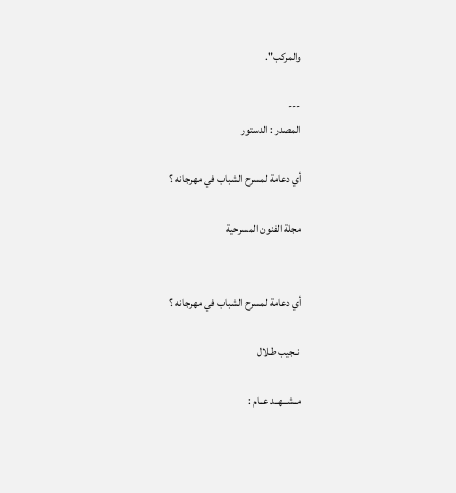والمركب".

---
المصدر : الدستور

أي دعامة لمسرح الشباب في مهرجانه ؟

مجلة الفنون المسرحية


أي دعامة لمسرح الشباب في مهرجانه ؟

 نـجيب طـلال

مــشــهــد عــام :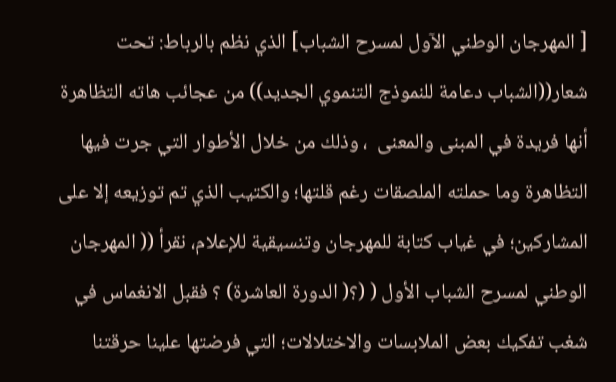[ المهرجان الوطني الآول لمسرح الشباب] الذي نظم بالرباط: تحت شعار((الشباب دعامة للنموذج التنموي الجديد)) من عجائب هاته التظاهرة أنها فريدة في المبنى والمعنى  ، وذلك من خلال الأطوار التي جرت فيها التظاهرة وما حملته الملصقات رغم قلتها؛ والكتيب الذي تم توزيعه إلا على المشاركين؛ في غياب كتابة للمهرجان وتنسيقية للإعلام، نقرأ (( المهرجان الوطني لمسرح الشباب الأول ( (؟( الدورة العاشرة) ؟ فقبل الانغماس في شغب تفكيك بعض الملابسات والاختلالات؛ التي فرضتها علينا حرقتنا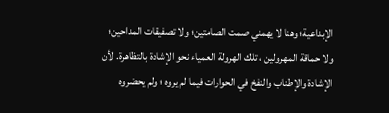الإبداعية؛ وهنا لا يهمني صمت الصامتين؛ ولا تصفيقات المداحين؛ ولا حماقة المهرولين ، تلك الهرولة العمياء نحو الإشادة بالتظاهرة. لأن الإشادة والإطناب والنفخ في الحوارات فيما لم يروه ؛ ولم يحضروه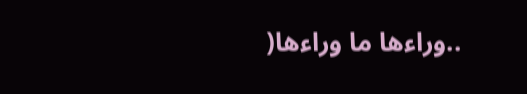..وراءها ما وراءها(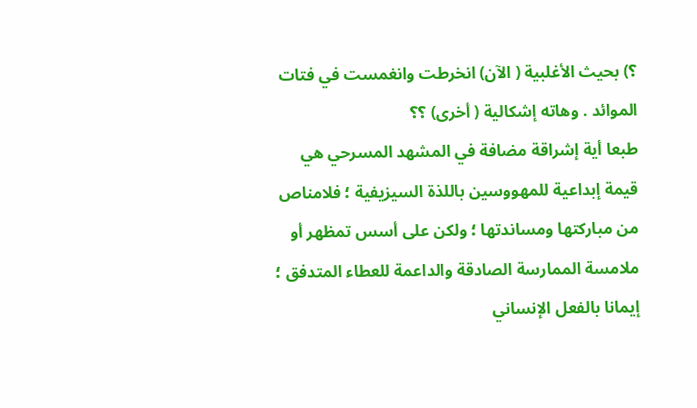؟) بحيث الأغلبية ( الآن) انخرطت وانغمست في فتات الموائد . وهاته إشكالية ( أخرى) ؟؟
طبعا أية إشراقة مضافة في المشهد المسرحي هي قيمة إبداعية للمهووسين باللذة السيزيفية ؛ فلامناص من مباركتها ومساندتها ؛ ولكن على أسس تمظهر أو ملامسة الممارسة الصادقة والداعمة للعطاء المتدفق ؛ إيمانا بالفعل الإنساني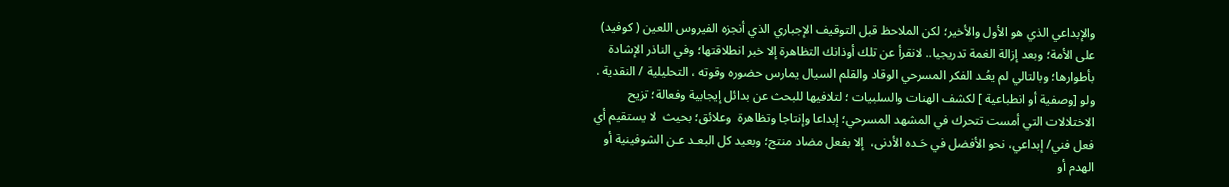والإبداعي الذي هو الأول والأخير؛ لكن الملاحظ قبل التوقيف الإجباري الذي أنجزه الفيروس اللعين ( كوفيد) على الأمة؛ وبعد إزالة الغمة تدريجيا.. لانقرأ عن تلك أوذانك التظاهرة إلا خبر انطلاقتها؛ وفي الناذر الإشادة بأطوارها؛ وبالتالي لم يعُـد الفكر المسرحي الوقاد والقلم السيال يمارس حضوره وقوته ، التحليلية / النقدية . ولو [وصفية أو انطباعية ] لكشف الهنات والسلبيات ؛ لتلافيها للبحث عن بدائل إيجابية وفعالة؛ تزيح الاختلالات التي أمست تتحرك في المشهد المسرحي؛ إبداعا وإنتاجا وتظاهرة  وعلائق؛ بحيث  لا يستقيم أي فعل فني/ إبداعي، نحو الأفضل في حَـده الأدنى،  إلا بفعل مضاد منتج؛ وبعيد كل البعـد عـن الشوفينية أو الهدم أو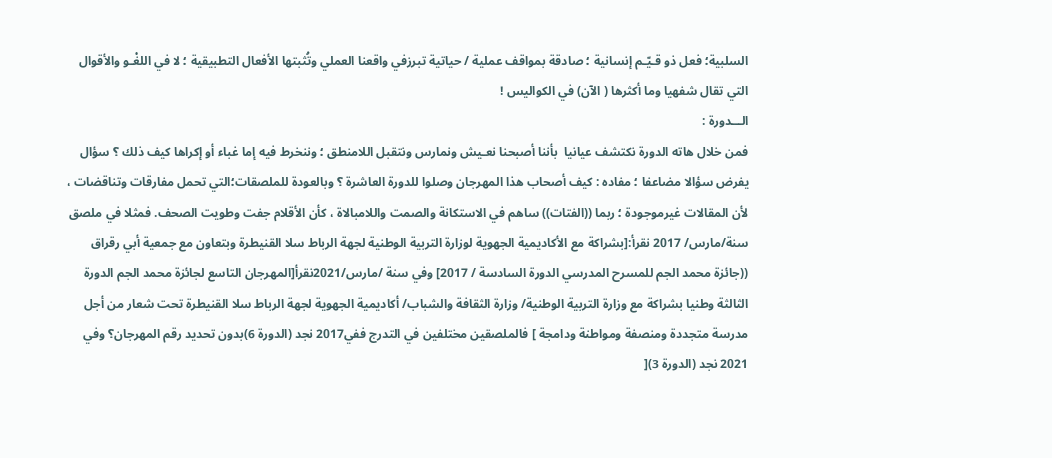السلبية؛ فعل ذو قـيّـم إنسانية ؛ صادقة بمواقف عملية / حياتية تبرزفي واقعنا العملي وتُثبتها الأفعال التطبيقية ؛ لا في اللغْـو والأقوال التي تقال شفهيا وما أكثرها ( الآن) في الكواليس !
الـــدورة :
فمن خلال هاته الدورة نكتشف عيانيا  بأننا أصبحنا نعـيش ونمارس ونتقبل اللامنطق ؛ وننخرط فيه إما غباء أو إكراها كيف ذلك ؟ سؤال يفرض سؤالا مضاعفا ؛ مفاده : كيف أصحاب هذا المهرجان وصلوا للدورة العاشرة ؟ وبالعودة للملصقات؛التي تحمل مفارقات وتناقضات ، لأن المقالات غيرموجودة ؛ ربما ((الفتات)) ساهم في الاستكانة والصمت واللامبالاة ، كأن الأقلام جفت وطويت الصحف. فمثلا في ملصق سنة/مارس/ 2017 نقرأ:[بشراكة مع الأكاديمية الجهوية لوزارة التربية الوطنية لجهة الرباط سلا القنيطرة وبتعاون مع جمعية أبي رقراق ((جائزة محمد الجم للمسرح المدرسي الدورة السادسة / 2017] وفي سنة /مارس/2021نقرأ[المهرجان التاسع لجائزة محمد الجم الدورة الثالثة وطنيا بشراكة مع وزارة التربية الوطنية/ وزارة الثقافة والشباب/ أكاديمية الجهوية لجهة الرباط سلا القنيطرة تحت شعار من أجل مدرسة متجددة ومنصفة ومواطنة ودامجة ] فالملصقين مختلفين في التدرج ففي2017 نجد (الدورة 6)بدون تحديد رقم المهرجان؟ وفي 2021 نجد (الدورة 3)[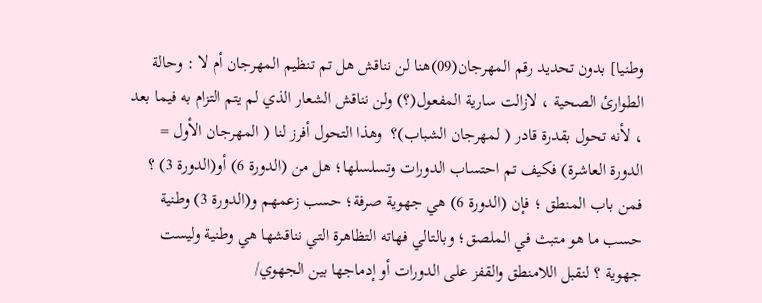وطنيا] بدون تحديد رقم المهرجان(09)هنا لن نناقش هل تم تنظيم المهرجان أم لا : وحالة الطوارئ الصحية ، لازالت سارية المفعول(؟) ولن نناقش الشعار الذي لم يتم التزام به فيما بعد ، لأنه تحول بقدرة قادر ( لمهرجان الشباب)؟  وهذا التحول أفرز لنا ( المهرجان الأول = الدورة العاشرة) فكيف تم احتساب الدورات وتسلسلها؛ هل من (الدورة 6) أو(الدورة 3) ؟ فمن باب المنطق ؛ فإن (الدورة 6) هي جهوية صرفة؛ حسب زعمهم و(الدورة 3) وطنية حسب ما هو متبث في الملصق؛ وبالتالي فهاته التظاهرة التي نناقشها هي وطنية وليست جهوية ؟ لنقبل اللامنطق والقفز على الدورات أو إدماجها بين الجهوي/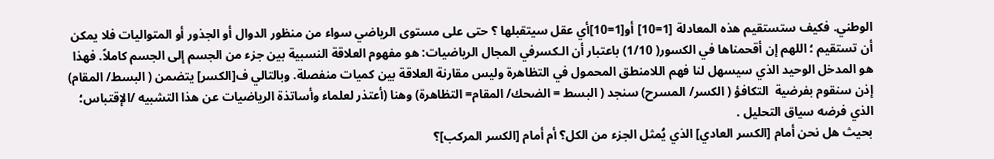الوطني. فكيف ستستقيم هذه المعادلة [1=10] أو[1=10]أي عقل سيتقبلها ؟ حتى على مستوى الرياضي سواء من منظور الدوال أو الجذور أو المتواليات فلا يمكن أن تستقيم ؛ اللهم إن أقحمناها في الكسور( 1/10) باعتبار أن الـكسرفي المجال الرياضيات: هو مفهوم العلاقة النسبية بين جزء من الجسم إلى الجسم كاملاً. فهذا هو المدخل الوحيد الذي سيسهل لنا فهم اللامنطق المحمول في التظاهرة وليس مقارنة العلاقة بين كميات منفصلة. وبالتالي ف[الكسر] يتضمن ( البسط/ المقام) إذن سنقوم بفرضية  التكافؤ ( الكسر/ المسرح) سنجد ( البسط = الضحك/ المقام= التظاهرة) وهنا (أعتذر لعلماء وأساتذة الرياضيات عن هذا التشبيه /الإقتباس؛ الذي فرضه سياق التحليل .
بحيث هل نحن أمام [الكسر العادي] الذي يُمثل الجزء من الكل؟ أم أمام [الكسر المركب]؟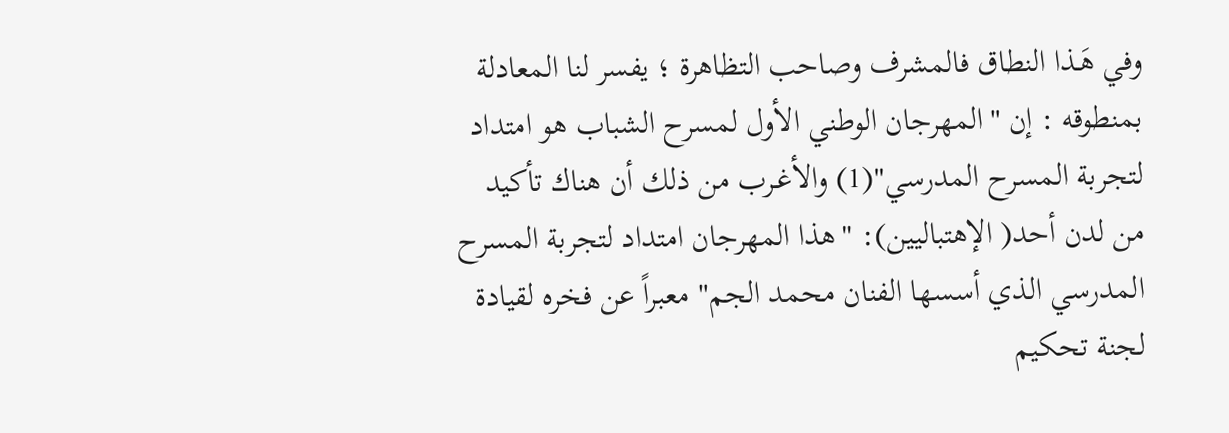وفي هَـذا النطاق فالمشرف وصاحب التظاهرة ؛ يفسر لنا المعادلة  بمنطوقه : إن "المهرجان الوطني الأول لمسرح الشباب هو امتداد لتجربة المسرح المدرسي"(1) والأغـرب من ذلك أن هناك تأكيد من لدن أحد( الإهتباليين): "هذا المهرجان امتداد لتجربة المسرح المدرسي الذي أسسها الفنان محمد الجم" معبراً عن فخره لقيادة لجنة تحكيم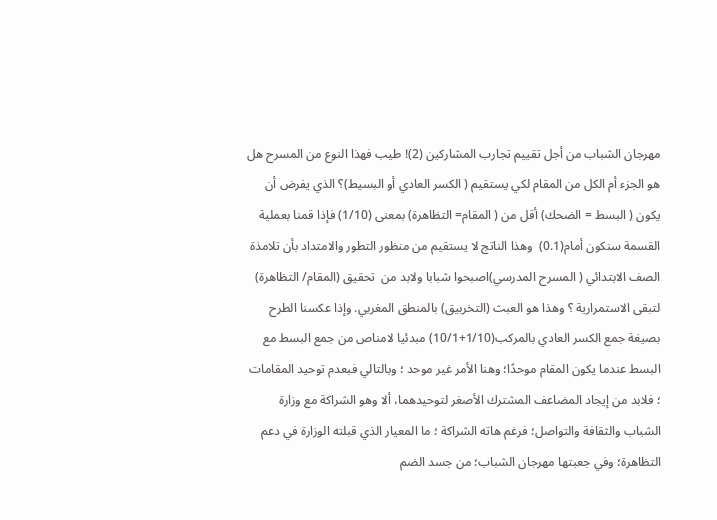مهرجان الشباب من أجل تقييم تجارب المشاركين (2)! طيب فهذا النوع من المسرح هل هو الجزء أم الكل من المقام لكي يستقيم ( الكسر العادي أو البسيط)؟ الذي يفرض أن يكون ( البسط = الضحك) أقل من ( المقام= التظاهرة) بمعنى (1/10) فإذا قمنا بعملية القسمة سنكون أمام(0.1)  وهذا الناتج لا يستقيم من منظور التطور والامتداد بأن تلامذة الصف الابتدائي ( المسرح المدرسي)اصبحوا شبابا ولابد من  تحقيق (المقام/ التظاهرة) لتبقى الاستمرارية ؟ وهذا هو العبث (التخربيق) بالمنطق المغربي. وإذا عكسنا الطرح بصيغة جمع الكسر العادي بالمركب(1/10+10/1) مبدئيا لامناص من جمع البسط مع البسط عندما يكون المقام موحدًا؛ وهنا الأمر غير موحد ؛ وبالتالي فبعدم توحيد المقامات ؛ فلابد من إيجاد المضاعف المشترك الأصغر لتوحيدهما، ألا وهو الشراكة مع وزارة الشباب والثقافة والتواصل؛ فرغم هاته الشراكة ؛ ما المعيار الذي قبلته الوزارة في دعم التظاهرة؛ وفي جعبتها مهرجان الشباب؛ من جسد الضم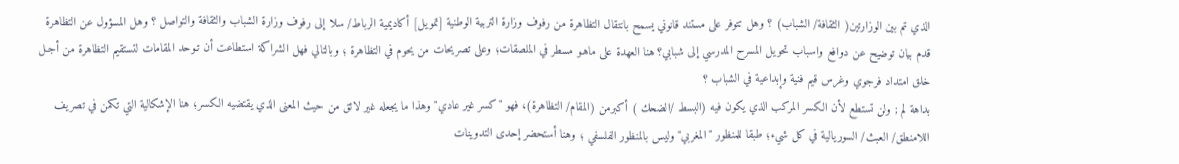الذي تم بين الوزارتين( الثقافة/ الشباب) ؟ وهل تتوفر على مستند قانوني يسمح بانتقال التظاهرة من رفوف وزارة التربية الوطنية [تمويل] أكاديمية الرباط/ سلا إلى رفوف وزارة الشباب والثقافة والتواصل ؟ وهل المسؤول عن التظاهرة قدم بيان توضيح عن دوافع واسباب تحويل المسرح المدرسي إلى شبابي؟ هنا العهدة على ماهـو مسطر في الملصقات؛ وعلى تصريحات من يحوم في التظاهرة ؛ وبالتالي فهل الشراكة استطاعت أن تـوحد المقامات لتستقيم التظاهرة من أجـل خلق امتداد فرجوي وغرس قيم فنية وإبداعية في الشباب ؟
بداهة لم ; ولن تستطع لأن الكسر المركب الذي يكون فيه (البسط /الضحك ) أكبرمن (المقام/ التظاهرة)، فهو "كسر غير عادي" وهذا ما يجعله غير لائق من حيث المعنى الذي يقتضيه الكسر؛ هنا الإشكالية التي تكمن في تصريف اللامنطق/ العبث/ السوريالية في كل شيء؛ طبقا للمنظور "المغربي" وليس بالمنظور الفلسفي ؛ وهنا أستحضر إحدى التدوينات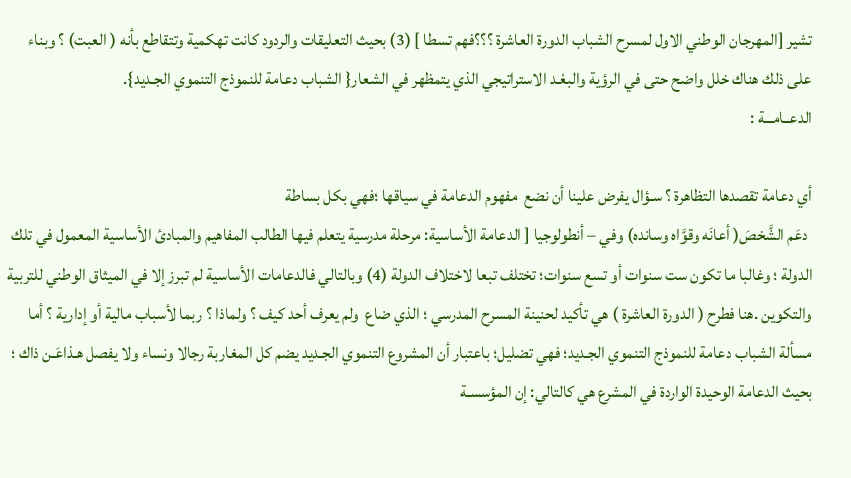تشير [المهرجان الوطني الاول لمسرح الشباب الدورة العاشرة ؟؟؟فهم تسطا ] (3) بحيث التعليقات والردود كانت تهكمية وتتقاطع بأنه ( العبت) ؟ وبناء على ذلك هناك خلل واضح حتى في الرؤية والبعْـد الاستراتيجي الذي يتمظهر في الشعار{ الشباب دعامة للنموذج التنموي الجـديد}.
الدعــامـــة :

أي دعامة تقصدها التظاهرة ؟ سـؤال يفرض علينا أن نضع  مفهوم الدعامة في سياقها ؛فهي بكل بساطة
 دعَم الشَّخصَ( أعانَه وقوَّاه وسانده) وفي – أنطولوجيا [ الدعامة الأساسية: مرحلة مدرسية يتعلم فيها الطالب المفاهيم والمبادئ الأساسية المعمول في تلك الدولة ؛ وغالبا ما تكون ست سنوات أو تسع سنوات؛ تختلف تبعا لاختلاف الدولة (4) وبالتالي فالدعامات الأساسية لم تبرز إلا في الميثاق الوطني للتربية والتكوين .هنا فطرح ( الدورة العاشرة ) هي تأكيد لحنينة المسرح المدرسي ؛ الذي ضاع  ولم يعرف أحد كيف ؟ ولماذا ؟ ربما لأسباب مالية أو إدارية ؟ أما مسألة الشباب دعامة للنموذج التنموي الجـديد؛ فهي تضليل؛ باعتبار أن المشروع التنموي الجـديد يضم كل المغاربة رجالا ونساء ولا يفصل هـذاعَـن ذاك ؛ بحيث الدعامة الوحيدة الواردة في المشرع هي كالتالي: إن المؤسسـة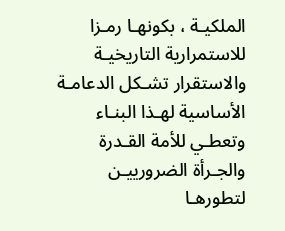الملكيـة ، بكونهـا رمـزا للاستمرارية التاريخيـة والاستقرار تشـكل الدعامـة الأساسية لهـذا البنـاء وتعطـي للأمة القـدرة والجـرأة الضرورييـن لتطورهـا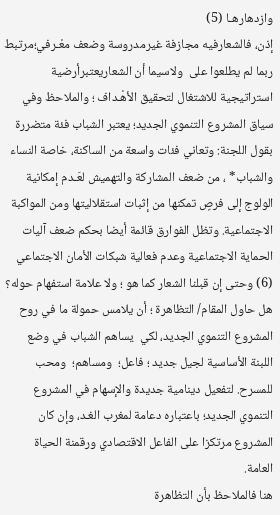وازدهارهـا (5)
إذن، فالشعارفيه مجازفة غيرمدروسة وضعف معْـرفي؛مرتبط ربما لم يطلعوا على  ولاسيما أن الشعاريعتبرأرضية استراتيجية للاشتغال لتحقيق الأهْـداف ؛ والملاحظ وفي سياق المشروع التنموي الجديد؛ يعتبر الشباب فئة متضررة بقول اللجنة: وتعاني فئات واسعة من الساكنة، خاصة النساء  والشباب* ، من ضعف المشاركة والتهميش لعَـدم إمكانية الولوج إلى فرصٍ تمكنها من إثبات استقلاليتها ومن المواكبة الاجتماعية. وتظل الفوارق قائمة أيضا بحكم ضعف آليات الحماية الاجتماعية وعدم فعالية شبكات الأمان الاجتماعي (6) وحتى إن قبلنا الشعار كما هو ؛ ولا علامة استفهام حوله؟ هل حاول المقام/ التظاهرة ؛ أن يلامس حمولة ما في روح المشروع التنموي الجديد، لكي  يساهم الشباب في وضع اللبنة الأساسية لجيل جديد ؛ فاعل؛  ومساهم؛  ومحب للمسرح. لتفعيل دينامية جديدة والإسهام في المشروع التنموي الجديد؛ باعتباره دعامة لمغرب الغـد، وإن كان المشروع مرتكزا على الفاعل الاقتصادي ورقمنة الحياة العامة.
هنا فالملاحظ بأن التظاهرة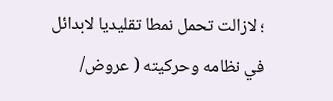؛ لازالت تحمل نمطا تقليديا لابدائل في نظامه وحركيته ( عروض/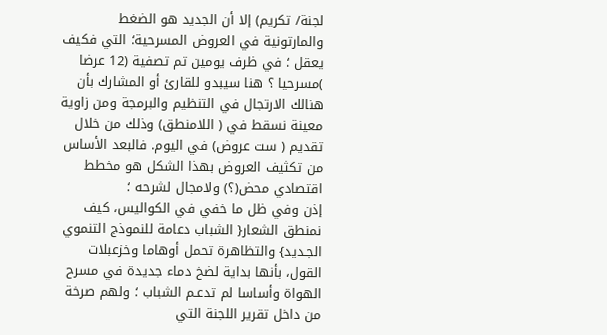لجنة/ تكريم) إلا أن الجديد هو الضغط  والمارتونية في العروض المسرحية؛ التي فكيف يعقل ؛ في ظرف يومين تم تصفية (12 عرضا )مسرحيا ؟ هنا سيبدو للقارئ أو المشارك بأن هنالك الارتجال في التنظيم والبرمجة ومن زاوية معينة نسقط في ( اللامنطق) وذلك من خلال تقديم ( ست عروض) في اليوم. فالبعد الأساس من تكثيف العروض بهذا الشكل هو مخطط اقتصادي محض(؟) ولامجال لشرحه ؛
إذن وفي ظل ما خفي في الكواليس، كيف نمنطق الشعار{ الشباب دعامة للنموذج التنموي الجـديد} والتظاهرة تحمل أوهاما وخزعبلات القول، بأنها بداية لضخ دماء جديدة في مسرح الهواة وأساسا لم تدعـم الشباب ؛ ولهم صرخة من داخل تقرير اللجنة التي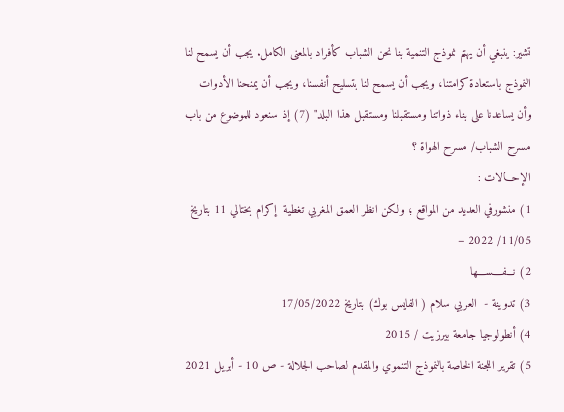تشير: ينبغي أن يهتم نموذج التنمية بنا نحن الشباب كأفراد بالمعنى الكامل. يجب أن يسمح لنا النموذج باستعادة كرامتنا، ويجب أن يسمح لنا بتسليح أنفسنا، ويجب أن يمنحنا الأدوات وأن يساعدنا على بناء ذواتنا ومستقبلنا ومستقبل هذا البلد" (7) إذ سنعود للموضوع من باب مسرح الشباب/ مسرح الهواة ؟
الإحـــالات :
1) منشورفي العديد من المواقع ؛ ولكن انظر العمق المغربي تغطية  إكرام بختالي 11 بتاريخ 11/05/ 2022 –
2) نـــفــــســــها
3) تدوينة -  العربي سلام ( الفايس بوك) بتاريخ 17/05/2022
4) أنطولوجيا جامعة بيرزيت / 2015
5) تقرير اللجنة الخاصة بالنموذج التنموي والمقدم لصاحب الجلالة - ص 10 - أبريل 2021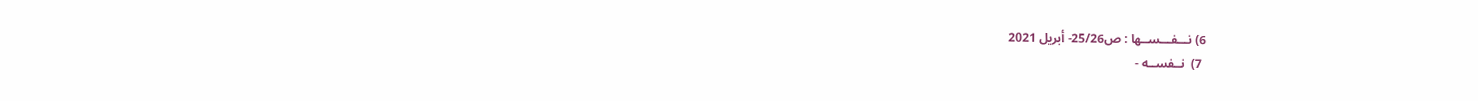6) نـــفـــســها : ص25/26- أبريل 2021
 7)  نــفســه -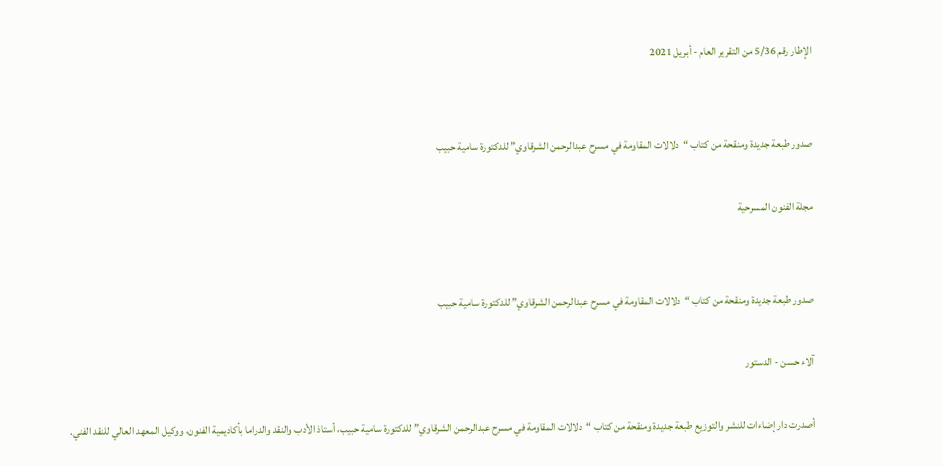الإطار رقم 5/36 من التقرير العام - أبريل 2021


صدور طبعة جديدة ومنقحة من كتاب “دلالات المقاومة في مسرح عبدالرحمن الشرقاوي” للدكتورة سامية حبيب

مجلة الفنون المسرحية


صدور طبعة جديدة ومنقحة من كتاب “دلالات المقاومة في مسرح عبدالرحمن الشرقاوي” للدكتورة سامية حبيب

آلاء حسن - الدستور

أصدرت دار إضاءات للنشر والتوزيع طبعة جديدة ومنقحة من كتاب “دلالات المقاومة في مسرح عبدالرحمن الشرقاوي” للدكتورة سامية حبيب، أستاذ الأدب والنقد والدراما بأكاديمية الفنون، ووكيل المعهد العالي للنقد الفني.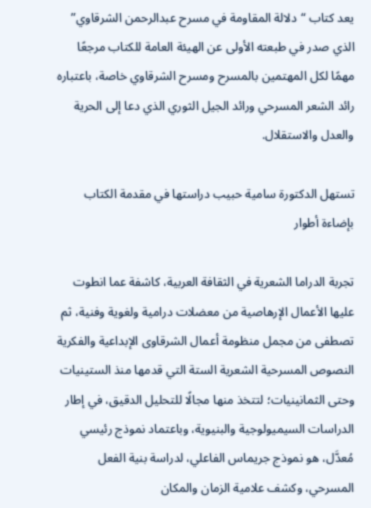يعد كتاب “دلالة المقاومة في مسرح عبدالرحمن الشرقاوي” الذي صدر في طبعته الأولى عن الهيئة العامة للكتاب مرجعًا مهمًا لكل المهتمين بالمسرح ومسرح الشرقاوي خاصة، باعتباره رائد الشعر المسرحي ورائد الجيل الثوري الذي دعا إلى الحرية والعدل والاستقلال.

تستهل الدكتورة سامية حبيب دراستها في مقدمة الكتاب بإضاءة أطوار

تجربة الدراما الشعرية في الثقافة العربية، كاشفة عما انطوت عليها الأعمال الإرهاصية من معضلات درامية ولغوية وفنية، ثم تصطفی من مجمل منظومة أعمال الشرقاوى الإبداعية والفكرية النصوص المسرحية الشعرية الستة التي قدمها منذ الستينيات وحتى الثمانينيات؛ لتتخذ منها مجالًا للتحليل الدقيق، في إطار الدراسات السيميولوجية والبنيوية، وباعتماد نموذج رئيسي مُعدَّل، هو نموذج جريماس الفاعلي، لدراسة بنية الفعل المسرحي، وكشف علامية الزمان والمكان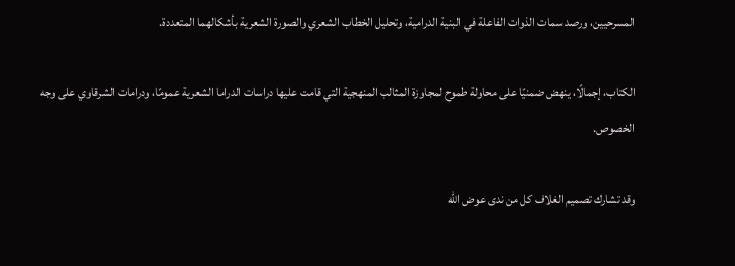المسرحيين، ورصد سمات الذوات الفاعلة في البنية الدرامية، وتحليل الخطاب الشعري والصورة الشعرية بأشكالهما المتعددة.

الكتاب، إجمالًا، ينهض ضمنيًا على محاولة طموح لمجاوزة المثالب المنهجية التي قامت عليها دراسات الدراما الشعرية عمومًا، ودرامات الشرقاوي على وجه الخصوص.

وقد تشارك تصميم الغلاف كل من ندى عوض الله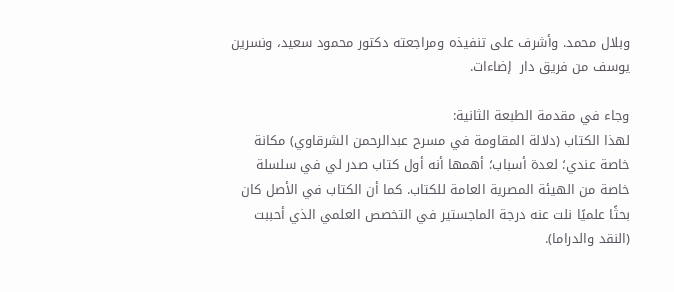وبلال محمد. وأشرف على تنفيذه ومراجعته دكتور محمود سعيد، ونسرين يوسف من فريق دار  إضاءات.

وجاء في مقدمة الطبعة الثانية:
لهذا الكتاب (دلالة المقاومة في مسرح عبدالرحمن الشرقاوي) مكانة خاصة عندي؛ لعدة أسباب؛ أهمها أنه أول كتاب صدر لي في سلسلة خاصة من الهيئة المصرية العامة للكتاب. كما أن الكتاب في الأصل كان بحثًا علميًا نلت عنه درجة الماجستير في التخصص العلمي الذي أحببت (النقد والدراما).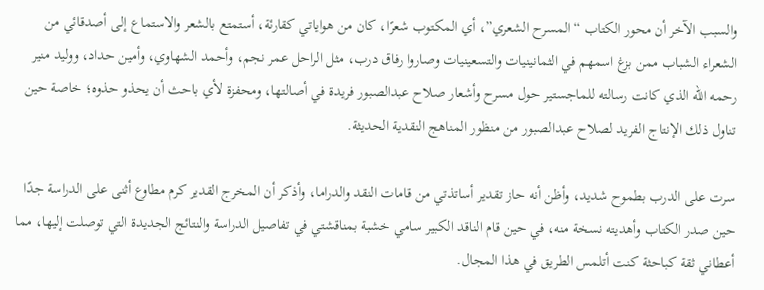والسبب الآخر أن محور الكتاب “المسرح الشعري”، أي المكتوب شعرًا، كان من هواياتي كقارئة، أستمتع بالشعر والاستماع إلى أصدقائي من الشعراء الشباب ممن بزغ اسمهم في الثمانينيات والتسعينيات وصاروا رفاق درب، مثل الراحل عمر نجم، وأحمد الشهاوي، وأمين حداد، ووليد منير رحمه الله الذي كانت رسالته للماجستير حول مسرح وأشعار صلاح عبدالصبور فريدة في أصالتها، ومحفزة لأي باحث أن يحذو حذوه؛ خاصة حين تناول ذلك الإنتاج الفريد لصلاح عبدالصبور من منظور المناهج النقدية الحديثة.

سرت على الدرب بطموح شديد، وأظن أنه حاز تقدير أساتذتي من قامات النقد والدراما، وأذكر أن المخرج القدير كرم مطاوع أثنى على الدراسة جدًا حين صدر الكتاب وأهديته نسخة منه، في حين قام الناقد الكبير سامي خشبة بمناقشتي في تفاصيل الدراسة والنتائج الجديدة التي توصلت إليها، مما أعطاني ثقة كباحثة كنت أتلمس الطريق في هذا المجال.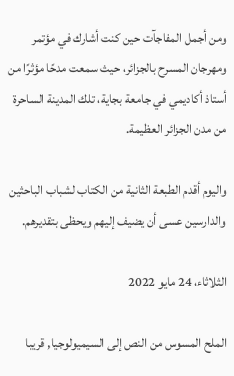ومن أجمل المفاجآت حين كنت أشارك في مؤتمر ومهرجان المسرح بالجزائر، حيث سمعت مدحًا مؤثرًا من أستاذ أكاديمي في جامعة بجاية، تلك المدينة الساحرة من مدن الجزائر العظيمة.

واليوم أقدم الطبعة الثانية من الكتاب لشباب الباحثين والدارسين عسى أن يضيف إليهم ويحظى بتقديرهم.

الثلاثاء، 24 مايو 2022

الملح المسوس من النص إلى السيميولوجيا, قريبا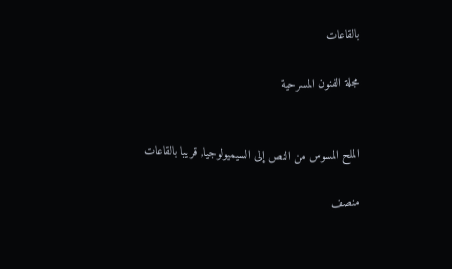بالقاعات

مجلة الفنون المسرحية


الملح المسوس من النص إلى السيميولوجيا, قريبا بالقاعات

منصف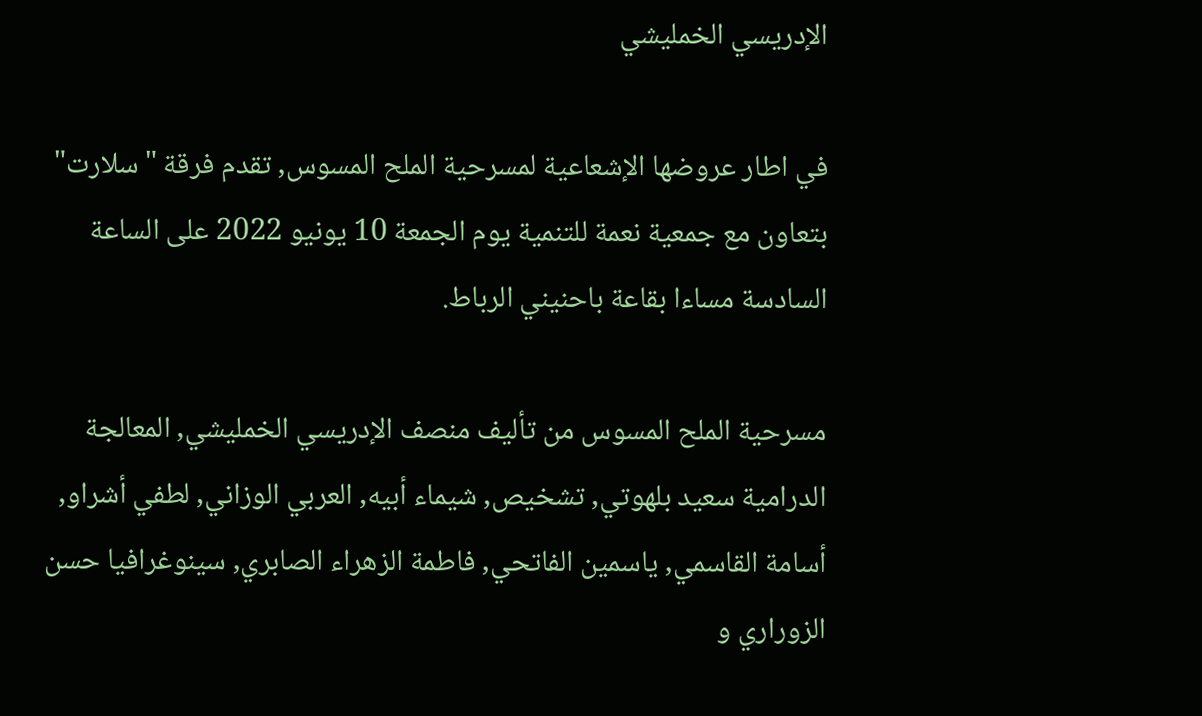الإدريسي الخمليشي

في اطار عروضها الإشعاعية لمسرحية الملح المسوس, تقدم فرقة "سلارت" بتعاون مع جمعية نعمة للتنمية يوم الجمعة 10 يونيو 2022 على الساعة السادسة مساءا بقاعة باحنيني الرباط.

مسرحية الملح المسوس من تأليف منصف الإدريسي الخمليشي, المعالجة الدرامية سعيد بلهوتي, تشخيص, شيماء أبيه, العربي الوزاني, لطفي أشراو, أسامة القاسمي, ياسمين الفاتحي, فاطمة الزهراء الصابري, سينوغرافيا حسن الزوراري و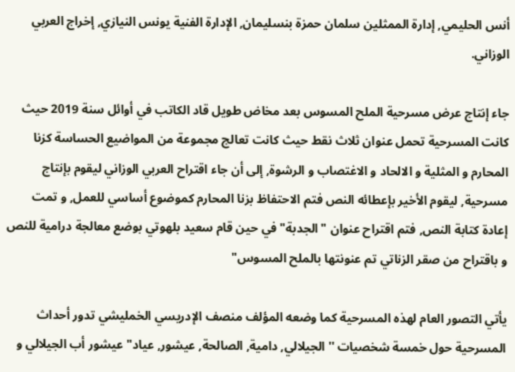أنس الحليمي, إدارة الممثلين سلمان حمزة بنسليمان, الإدارة الفنية يونس النيازي, إخراج العربي الوزاني.

جاء إنتاج عرض مسرحية الملح المسوس بعد مخاض طويل قاد الكاتب في أوائل سنة 2019 حيث كانت المسرحية تحمل عنوان ثلاث نقط حيث كانت تعالج مجموعة من المواضيع الحساسة كزنا المحارم و المثلية و الالحاد و الاغتصاب و الرشوة, إلى أن جاء اقتراح العربي الوزاني ليقوم بإنتاج مسرحية, ليقوم الأخير بإعطائه النص فتم الاحتفاظ بزنا المحارم كموضوع أساسي للعمل, و تمت إعادة كتابة النص, فتم اقتراح عنوان "الجدبة" في حين قام سعيد بلهوتي بوضع معالجة درامية للنص و باقتراح من صقر الزناتي تم عنونتها بالملح المسوس"

يأتي التصور العام لهذه المسرحية كما وضعه المؤلف منصف الإدريسي الخمليشي تدور أحداث المسرحية حول خمسة شخصيات '' الجيلالي, دامية, الصالحة, عيشور, عياد" عيشور أب الجيلالي و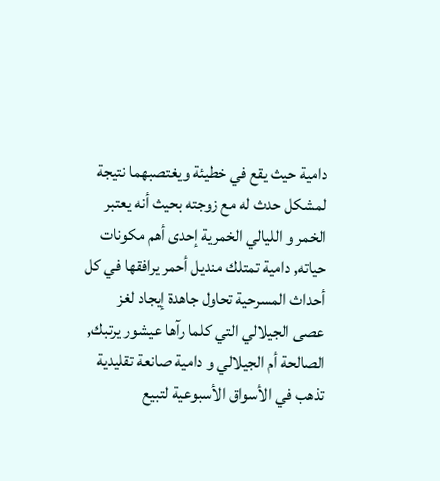دامية حيث يقع في خطيئة ويغتصبهما نتيجة لمشكل حدث له مع زوجته بحيث أنه يعتبر الخمر و الليالي الخمرية إحدى أهم مكونات حياته, دامية تمتلك منديل أحمر يرافقها في كل أحداث المسرحية تحاول جاهدة إيجاد لغز عصى الجيلالي التي كلما رآها عيشور يرتبك, الصالحة أم الجيلالي و دامية صانعة تقليدية تذهب في الأسواق الأسبوعية لتبيع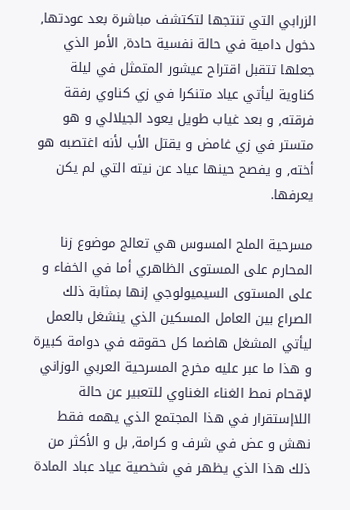الزرابي التي تنتجها لتكتشف مباشرة بعد عودتها, دخول دامية في حالة نفسية حادة, الأمر الذي جعلها تتقبل اقتراح عيشور المتمثل في ليلة كناوية ليأتي عياد متنكرا في زي كناوي رفقة فرقته, و بعد غياب طويل يعود الجيلالي و هو متستر في زي غامض و يقتل الأب لأنه اغتصبه هو أخته, و يفصح حينها عياد عن نيته التي لم يكن يعرفها.

مسرحية الملح المسوس هي تعالج موضوع زنا المحارم على المستوى الظاهري أما في الخفاء و على المستوى السيميولوجي إنها بمثابة ذلك الصراع بين العامل المسكين الذي ينشغل بالعمل ليأتي المشغل هاضما كل حقوقه في دوامة كبيرة و هذا ما عبر عليه مخرج المسرحية العربي الوزاني لإقحام نمط الغناء الغناوي للتعبير عن حالة اللاإستقرار في هذا المجتمع الذي يهمه فقط نهش و عض في شرف و كرامة, بل و الأكثر من ذلك هذا الذي يظهر في شخصية عياد عباد المادة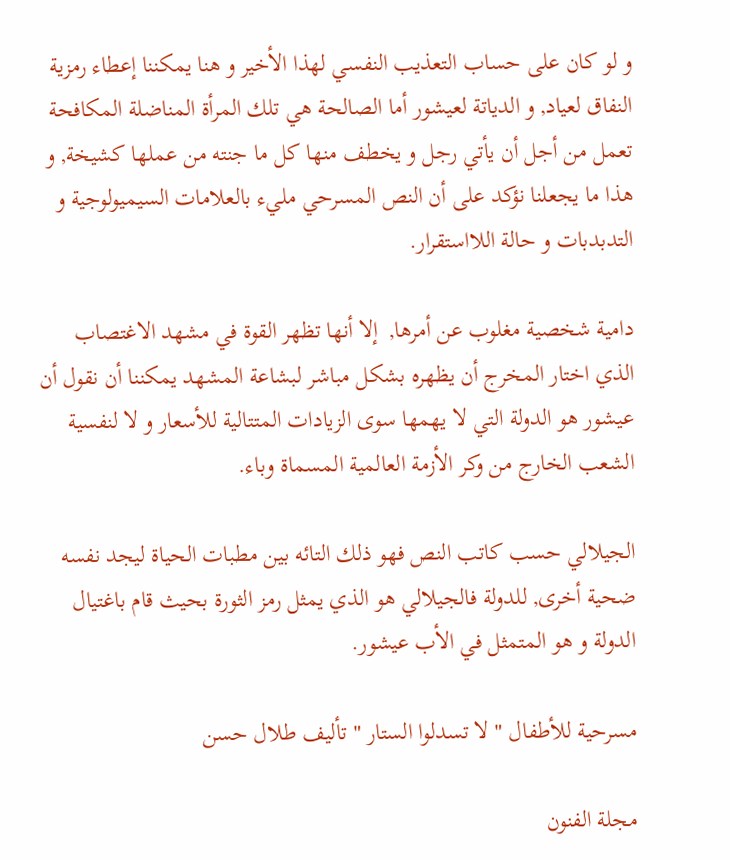و لو كان على حساب التعذيب النفسي لهذا الأخير و هنا يمكننا إعطاء رمزية النفاق لعياد, و الدياتة لعيشور أما الصالحة هي تلك المرأة المناضلة المكافحة تعمل من أجل أن يأتي رجل و يخطف منها كل ما جنته من عملها كشيخة, و هذا ما يجعلنا نؤكد على أن النص المسرحي مليء بالعلامات السيميولوجية و التدبدبات و حالة اللااستقرار.

دامية شخصية مغلوب عن أمرها,  إلا أنها تظهر القوة في مشهد الاغتصاب الذي اختار المخرج أن يظهره بشكل مباشر لبشاعة المشهد يمكننا أن نقول أن عيشور هو الدولة التي لا يهمها سوى الزيادات المتتالية للأسعار و لا لنفسية الشعب الخارج من وكر الأزمة العالمية المسماة وباء.

الجيلالي حسب كاتب النص فهو ذلك التائه بين مطبات الحياة ليجد نفسه ضحية أخرى, للدولة فالجيلالي هو الذي يمثل رمز الثورة بحيث قام باغتيال الدولة و هو المتمثل في الأب عيشور.

مسرحية للأطفال " لا تسدلوا الستار " تأليف طلال حسن

مجلة الفنون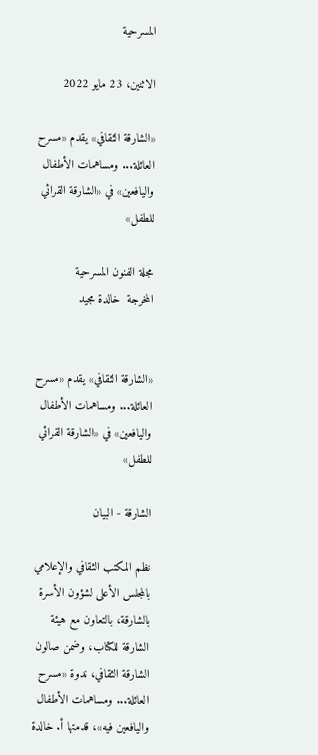المسرحية

الاثنين، 23 مايو 2022

«الشارقة الثقافي» يقدم «مسرح العائلة... ومساهمات الأطفال واليافعين» في «الشارقة القرائي للطفل»

مجلة الفنون المسرحية
المخرجة  خالدة مجيد


«الشارقة الثقافي» يقدم «مسرح العائلة... ومساهمات الأطفال واليافعين» في «الشارقة القرائي للطفل»

الشارقة - البيان

نظم المكتب الثقافي والإعلامي بالمجلس الأعلى لشؤون الأسرة بالشارقة، بالتعاون مع هيئة الشارقة للكتاب، وضمن صالون الشارقة الثقافي، ندوة «مسرح العائلة... ومساهمات الأطفال واليافعين فيه»، قدمتها أ. خالدة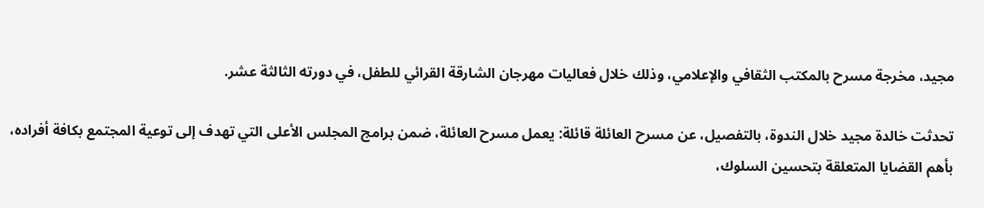مجيد، مخرجة مسرح بالمكتب الثقافي والإعلامي، وذلك خلال فعاليات مهرجان الشارقة القرائي للطفل، في دورته الثالثة عشر.

تحدثت خالدة مجيد خلال الندوة، بالتفصيل، عن مسرح العائلة قائلة: يعمل مسرح العائلة، ضمن برامج المجلس الأعلى التي تهدف إلى توعية المجتمع بكافة أفراده، بأهم القضايا المتعلقة بتحسين السلوك،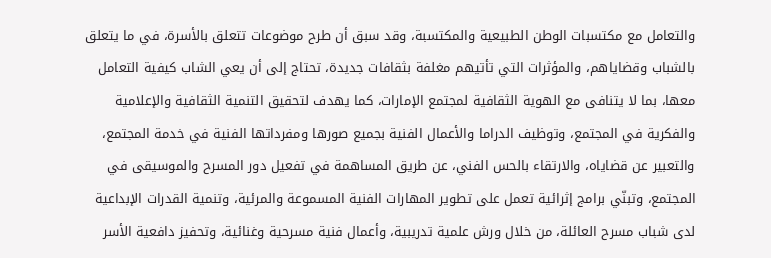والتعامل مع مكتسبات الوطن الطبيعية والمكتسبة، وقد سبق أن طرح موضوعات تتعلق بالأسرة، في ما يتعلق بالشباب وقضاياهم، والمؤثرات التي تأتيهم مغلفة بثقافات جديدة، تحتاج إلى أن يعي الشاب كيفية التعامل معها، بما لا يتنافى مع الهوية الثقافية لمجتمع الإمارات، كما يهدف لتحقيق التنمية الثقافية والإعلامية والفكرية في المجتمع، وتوظيف الدراما والأعمال الفنية بجميع صورها ومفرداتها الفنية في خدمة المجتمع، والتعبير عن قضاياه، والارتقاء بالحس الفني، عن طريق المساهمة في تفعيل دور المسرح والموسيقى في المجتمع، وتبنّي برامج إثرائية تعمل على تطوير المهارات الفنية المسموعة والمرئية، وتنمية القدرات الإبداعية لدى شباب مسرح العائلة، من خلال ورش علمية تدريبية، وأعمال فنية مسرحية وغنائية، وتحفيز دافعية الأسر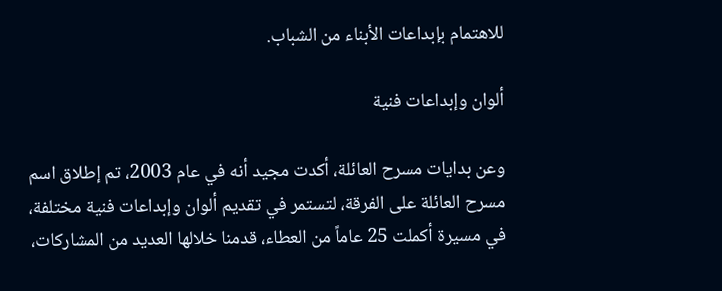للاهتمام بإبداعات الأبناء من الشباب.

ألوان وإبداعات فنية

وعن بدايات مسرح العائلة، أكدت مجيد أنه في عام 2003، تم إطلاق اسم مسرح العائلة على الفرقة، لتستمر في تقديم ألوان وإبداعات فنية مختلفة، في مسيرة أكملت 25 عاماً من العطاء، قدمنا خلالها العديد من المشاركات،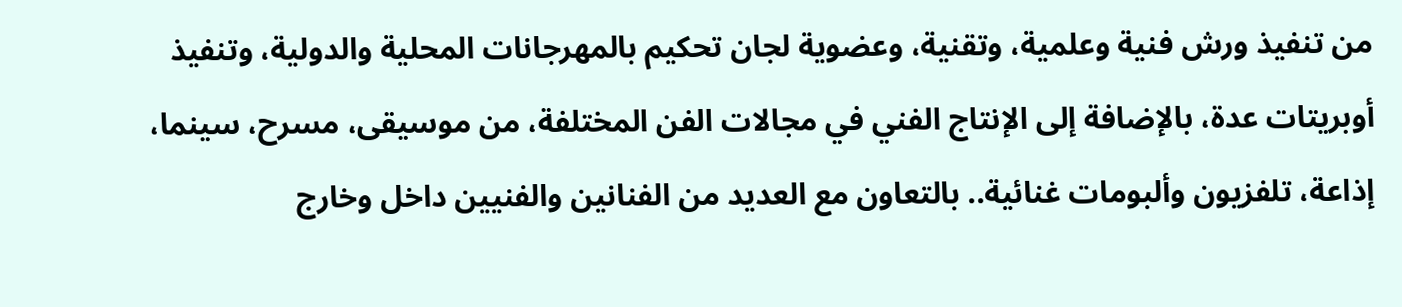من تنفيذ ورش فنية وعلمية، وتقنية، وعضوية لجان تحكيم بالمهرجانات المحلية والدولية، وتنفيذ أوبريتات عدة، بالإضافة إلى الإنتاج الفني في مجالات الفن المختلفة، من موسيقى، مسرح، سينما، إذاعة، تلفزيون وألبومات غنائية.. بالتعاون مع العديد من الفنانين والفنيين داخل وخارج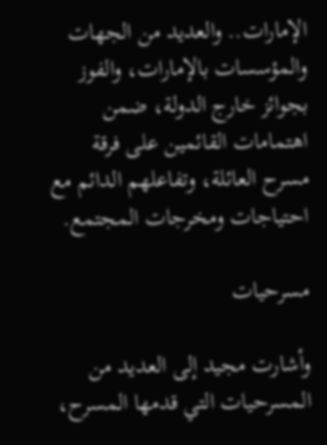الإمارات.. والعديد من الجهات والمؤسسات بالإمارات، والفوز بجوائز خارج الدولة، ضمن اهتمامات القائمين على فرقة مسرح العائلة، وتفاعلهم الدائم مع احتياجات ومخرجات المجتمع.

مسرحيات

وأشارت مجيد إلى العديد من المسرحيات التي قدمها المسرح،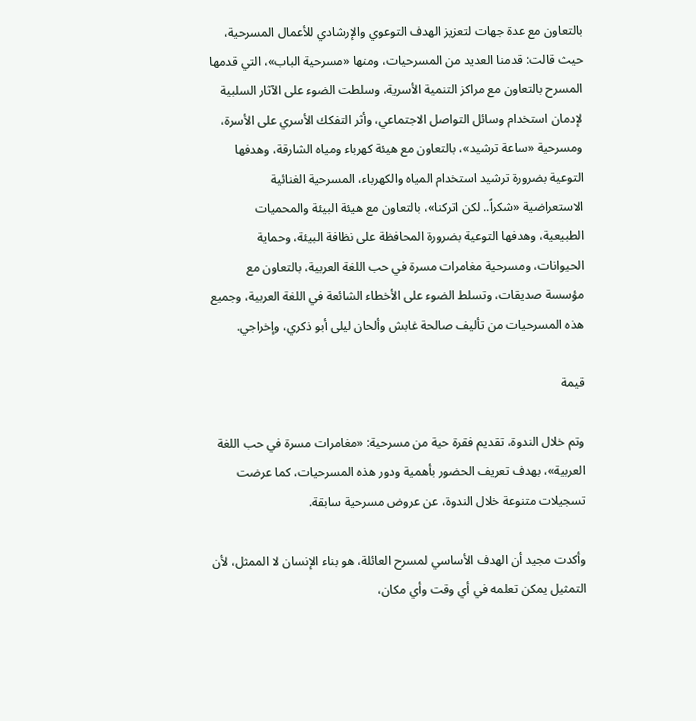بالتعاون مع عدة جهات لتعزيز الهدف التوعوي والإرشادي للأعمال المسرحية، حيث قالت: قدمنا العديد من المسرحيات، ومنها «مسرحية الباب»، التي قدمها المسرح بالتعاون مع مراكز التنمية الأسرية، وسلطت الضوء على الآثار السلبية لإدمان استخدام وسائل التواصل الاجتماعي، وأثر التفكك الأسري على الأسرة، ومسرحية «ساعة ترشيد»، بالتعاون مع هيئة كهرباء ومياه الشارقة، وهدفها التوعية بضرورة ترشيد استخدام المياه والكهرباء، المسرحية الغنائية الاستعراضية «شكراً.. لكن اتركنا»، بالتعاون مع هيئة البيئة والمحميات الطبيعية، وهدفها التوعية بضرورة المحافظة على نظافة البيئة، وحماية الحيوانات، ومسرحية مغامرات مسرة في حب اللغة العربية، بالتعاون مع مؤسسة صديقات، وتسلط الضوء على الأخطاء الشائعة في اللغة العربية، وجميع هذه المسرحيات من تأليف صالحة غابش وألحان ليلى أبو ذكري، وإخراجي.

قيمة

وتم خلال الندوة، تقديم فقرة حية من مسرحية: «مغامرات مسرة في حب اللغة العربية»، بهدف تعريف الحضور بأهمية ودور هذه المسرحيات، كما عرضت تسجيلات متنوعة خلال الندوة، عن عروض مسرحية سابقة.

وأكدت مجيد أن الهدف الأساسي لمسرح العائلة، هو بناء الإنسان لا الممثل، لأن التمثيل يمكن تعلمه في أي وقت وأي مكان،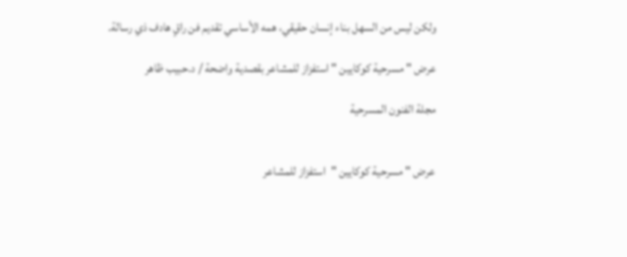ولكن ليس من السهل بناء إنسان حقيقي، همه الأساسي تقديم فن راقٍ هادف ذي رسالة.

عرض " مسرحية كوكايين " استفزاز للمشاعر بقصدية واضحة / د.حبيب ظاهر

مجلة الفنون المسرحية


عرض " مسرحية كوكايين "  استفزاز للمشاعر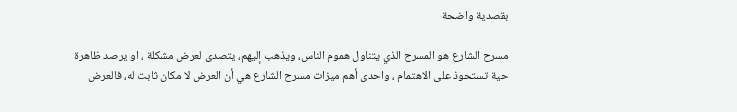بقصدية واضحة

مسرح الشارع هو المسرح الذي يتناول هموم الناس، ويذهب إليهم، يتصدى لعرض مشكلة ، او يرصد ظاهرة حية تستحوذ على الاهتمام ، واحدى أهم ميزات مسرح الشارع هي أن العرض لا مكان ثابت له، فالعرض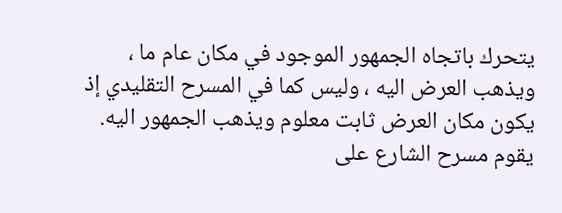يتحرك باتجاه الجمهور الموجود في مكان عام ما ، ويذهب العرض اليه ، وليس كما في المسرح التقليدي إذ يكون مكان العرض ثابت معلوم ويذهب الجمهور اليه.
يقوم مسرح الشارع على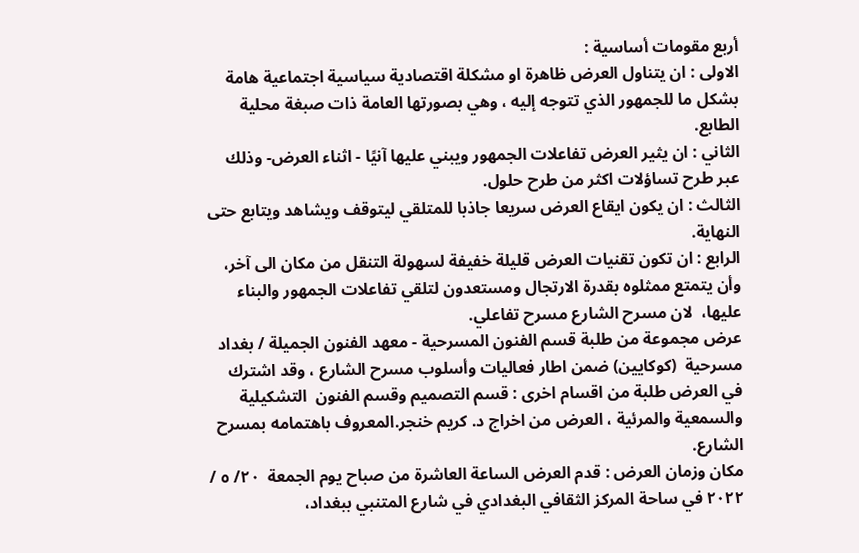أربع مقومات أساسية :
الاولى : ان يتناول العرض ظاهرة او مشكلة اقتصادية سياسية اجتماعية هامة بشكل ما للجمهور الذي تتوجه إليه ، وهي بصورتها العامة ذات صبغة محلية الطابع.
الثاني : ان يثير العرض تفاعلات الجمهور ويبني عليها آنيًا - اثناء العرض- وذلك عبر طرح تساؤلات اكثر من طرح حلول.
الثالث : ان يكون ايقاع العرض سريعا جاذبا للمتلقي ليتوقف ويشاهد ويتابع حتى النهاية.
الرابع : ان تكون تقنيات العرض قليلة خفيفة لسهولة التنقل من مكان الى آخر، وأن يتمتع ممثلوه بقدرة الارتجال ومستعدون لتلقي تفاعلات الجمهور والبناء عليها،  لان مسرح الشارع مسرح تفاعلي.
عرض مجموعة من طلبة قسم الفنون المسرحية - معهد الفنون الجميلة / بغداد مسرحية  (كوكايين) ضمن اطار فعاليات وأسلوب مسرح الشارع ، وقد اشترك في العرض طلبة من اقسام اخرى : قسم التصميم وقسم الفنون  التشكيلية والسمعية والمرئية ، العرض من اخراج د. كريم خنجر.المعروف باهتمامه بمسرح الشارع.
مكان وزمان العرض : قدم العرض الساعة العاشرة من صباح يوم الجمعة  ٢٠/ ٥ / ٢٠٢٢ في ساحة المركز الثقافي البغدادي في شارع المتنبي ببغداد،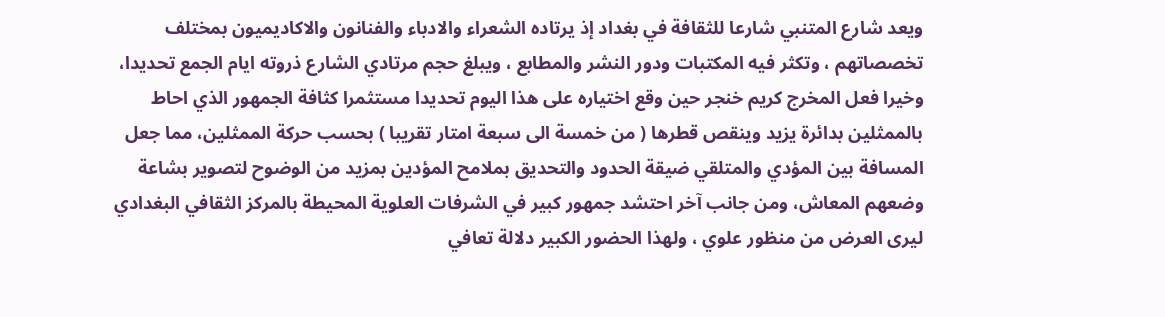ويعد شارع المتنبي شارعا للثقافة في بغداد إذ يرتاده الشعراء والادباء والفنانون والاكاديميون بمختلف تخصصاتهم ، وتكثر فيه المكتبات ودور النشر والمطابع ، ويبلغ حجم مرتادي الشارع ذروته ايام الجمع تحديدا، وخيرا فعل المخرج كريم خنجر حين وقع اختياره على هذا اليوم تحديدا مستثمرا كثافة الجمهور الذي احاط بالممثلين بدائرة يزيد وينقص قطرها ( من خمسة الى سبعة امتار تقريبا ) بحسب حركة الممثلين، مما جعل المسافة بين المؤدي والمتلقي ضيقة الحدود والتحديق بملامح المؤدين بمزيد من الوضوح لتصوير بشاعة وضعهم المعاش، ومن جانب آخر احتشد جمهور كبير في الشرفات العلوية المحيطة بالمركز الثقافي البغدادي ليرى العرض من منظور علوي ، ولهذا الحضور الكبير دلالة تعافي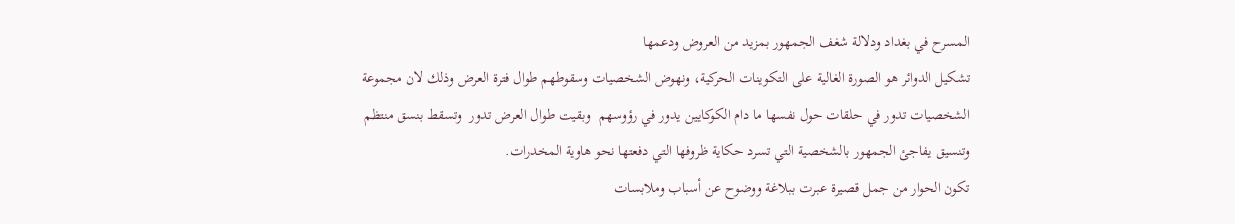المسرح في بغداد ودلالة شغف الجمهور بمزيد من العروض ودعمها
تشكيل الدوائر هو الصورة الغالية على التكوينات الحركية، ونهوض الشخصيات وسقوطهم طوال فترة العرض وذلك لان مجموعة الشخصيات تدور في حلقات حول نفسها ما دام الكوكايين يدور في رؤوسهم  وبقيت طوال العرض تدور  وتسقط بنسق منتظم وتنسيق يفاجئ الجمهور بالشخصية التي تسرد حكاية ظروفها التي دفعتها نحو هاوية المخدرات.
تكون الحوار من جمل قصيرة عبرت ببلاغة ووضوح عن أسباب وملابسات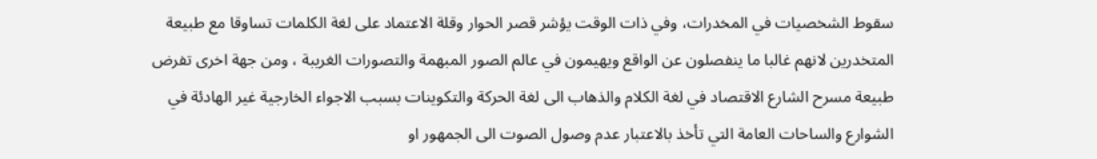سقوط الشخصيات في المخدرات، وفي ذات الوقت يؤشر قصر الحوار وقلة الاعتماد على لغة الكلمات تساوقا مع طبيعة المتخدرين لانهم غالبا ما ينفصلون عن الواقع ويهيمون في عالم الصور المبهمة والتصورات الغريبة ، ومن جهة اخرى تفرض طبيعة مسرح الشارع الاقتصاد في لغة الكلام والذهاب الى لغة الحركة والتكوينات بسبب الاجواء الخارجية غير الهادئة في الشوارع والساحات العامة التي تأخذ بالاعتبار عدم وصول الصوت الى الجمهور او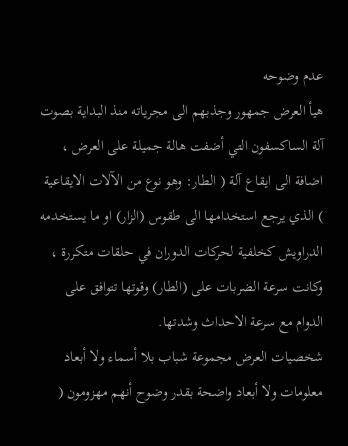عدم وضوحه
هيأ العرض جمهور وجذبهم الى مجرياته منذ البداية بصوت آلة الساكسفون التي أضفت هالة جميلة على العرض ، اضافة الى ايقاع آلة ( الطار: وهو نوع من الآلات الايقاعية ) الذي يرجع استخدامها الى طقوس (الزار) او ما يستخدمه الدراويش كخلفية لحركات الدوران في حلقات متكررة ، وكانت سرعة الضربات على (الطار) وقوتها تتوافق على الدوام مع سرعة الاحداث وشدتها.
شخصيات العرض مجموعة شباب بلا أسماء ولا أبعاد معلومات ولا أبعاد واضحة بقدر وضوح أنهم مهزومون (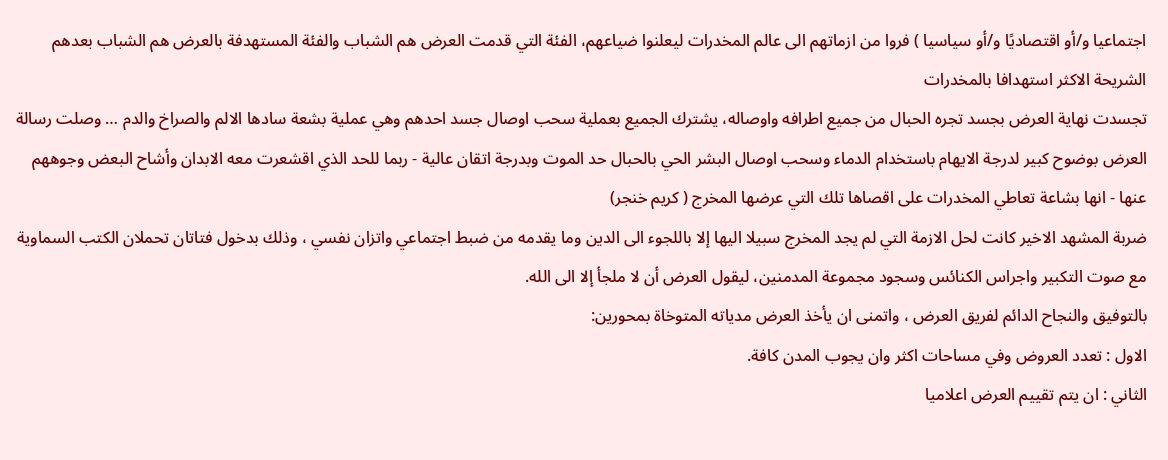اجتماعيا و/أو اقتصاديًا و/أو سياسيا ) فروا من ازماتهم الى عالم المخدرات ليعلنوا ضياعهم، الفئة التي قدمت العرض هم الشباب والفئة المستهدفة بالعرض هم الشباب بعدهم الشريحة الاكثر استهدافا بالمخدرات
تجسدت نهاية العرض بجسد تجره الحبال من جميع اطرافه واوصاله، يشترك الجميع بعملية سحب اوصال جسد احدهم وهي عملية بشعة سادها الالم والصراخ والدم … وصلت رسالة العرض بوضوح كبير لدرجة الايهام باستخدام الدماء وسحب اوصال البشر الحي بالحبال حد الموت وبدرجة اتقان عالية - ربما للحد الذي اقشعرت معه الابدان وأشاح البعض وجوههم عنها - انها بشاعة تعاطي المخدرات على اقصاها تلك التي عرضها المخرج ( كريم خنجر)
ضربة المشهد الاخير كانت لحل الازمة التي لم يجد المخرج سبيلا اليها إلا باللجوء الى الدين وما يقدمه من ضبط اجتماعي واتزان نفسي ، وذلك بدخول فتاتان تحملان الكتب السماوية مع صوت التكبير واجراس الكنائس وسجود مجموعة المدمنين، ليقول العرض أن لا ملجأ إلا الى الله.
بالتوفيق والنجاح الدائم لفريق العرض ، واتمنى ان يأخذ العرض مدياته المتوخاة بمحورين:
الاول : تعدد العروض وفي مساحات اكثر وان يجوب المدن كافة.
الثاني : ان يتم تقييم العرض اعلاميا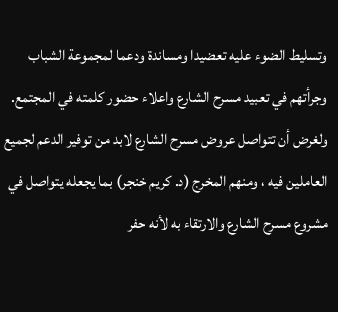وتسليط الضوء عليه تعضيدا ومساندة ودعما لمجموعة الشباب وجرأتهم في تعبيد مسرح الشارع واعلاء حضور كلمته في المجتمع.
ولغرض أن تتواصل عروض مسرح الشارع لابد من توفير الدعم لجميع العاملين فيه ، ومنهم المخرج (د. كريم خنجر) بما يجعله يتواصل في مشروع مسرح الشارع والارتقاء به لأنه حفر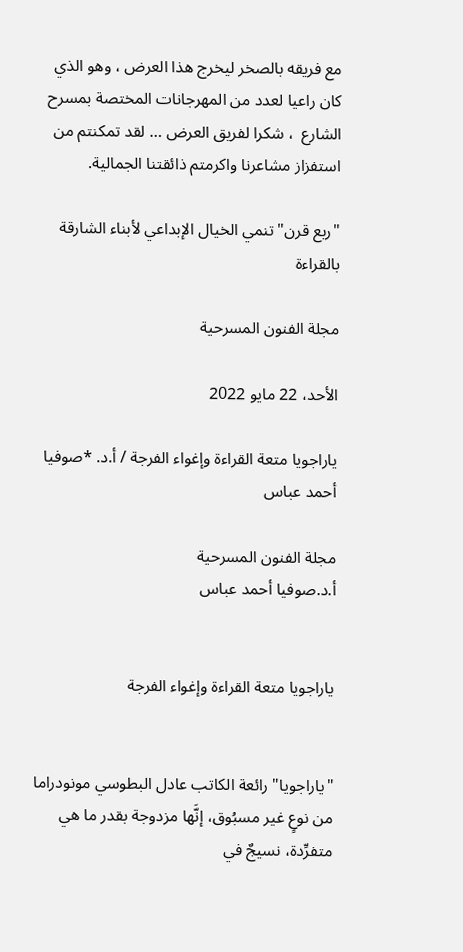مع فريقه بالصخر ليخرج هذا العرض ، وهو الذي كان راعيا لعدد من المهرجانات المختصة بمسرح الشارع  ، شكرا لفريق العرض … لقد تمكنتم من استفزاز مشاعرنا واكرمتم ذائقتنا الجمالية.

"ربع قرن" تنمي الخيال الإبداعي لأبناء الشارقة بالقراءة

مجلة الفنون المسرحية

الأحد، 22 مايو 2022

ياراجويا متعة القراءة وإغواء الفرجة / أ.د. *صوفيا أحمد عباس

مجلة الفنون المسرحية
أ.د.صوفيا أحمد عباس


ياراجويا متعة القراءة وإغواء الفرجة


"ياراجويا" رائعة الكاتب عادل البطوسي مونودراما من نوعٍ غير مسبُوق، إنَّها مزدوجة بقدر ما هي متفرِّدة، نسيجٌ في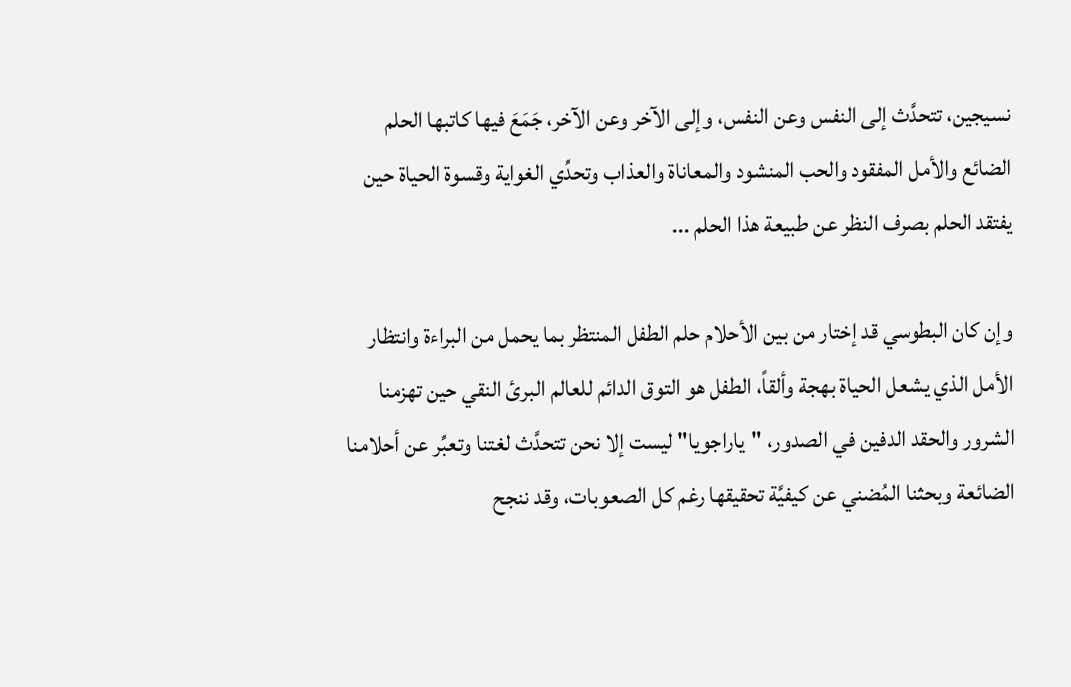نسيجين، تتحدَّث إلى النفس وعن النفس، وإلى الآخر وعن الآخر، جَمَعَ فيها كاتبها الحلم الضائع والأمل المفقود والحب المنشود والمعاناة والعذاب وتحدِّي الغواية وقسوة الحياة حين يفتقد الحلم بصرف النظر عن طبيعة هذا الحلم ...

وإن كان البطوسي قد إختار من بين الأحلام حلم الطفل المنتظر بما يحمل من البراءة وانتظار الأمل الذي يشعل الحياة بهجة وألقاً، الطفل هو التوق الدائم للعالم البرئ النقي حين تهزمنا الشرور والحقد الدفين في الصدور، "ياراجويا" ليست إلا نحن تتحدَّث لغتنا وتعبِّر عن أحلامنا الضائعة وبحثنا المُضني عن كيفيَّة تحقيقها رغم كل الصعوبات، وقد ننجح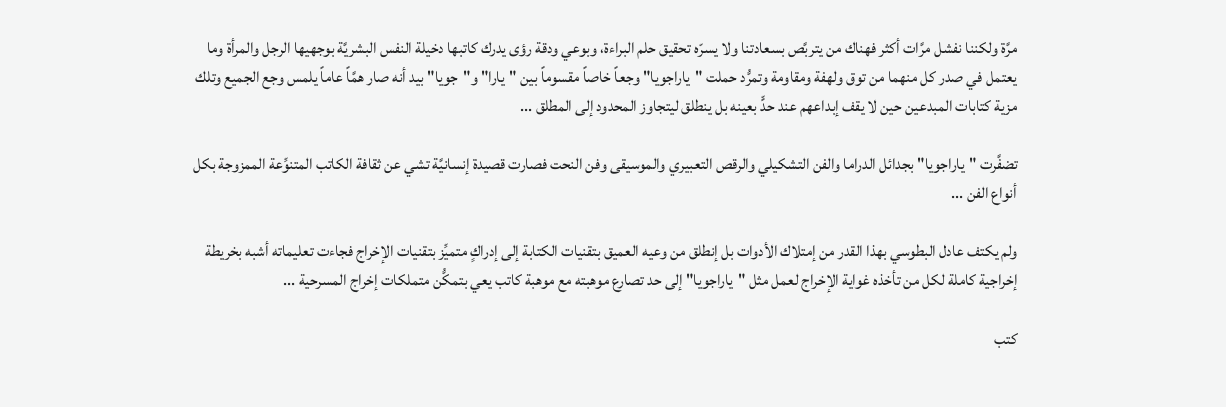مرَّة ولكننا نفشل مرَّات أكثر فهناك من يتربَّص بسعادتنا ولا يسرّه تحقيق حلم البراءة، وبوعي ودقة رؤى يدرك كاتبها دخيلة النفس البشريَّة بوجهيها الرجل والمرأة وما يعتمل في صدر كل منهما من توق ولهفة ومقاومة وتمرُّد حملت "ياراجويا" وجعاً خاصاً مقسوماً بين "يارا" و"جويا" بيد أنه صار همَّاً عاماً يلمس وجع الجميع وتلك مزية كتابات المبدعين حين لا يقف إبداعهم عند حدٍّ بعينه بل ينطلق ليتجاوز المحدود إلى المطلق ...

تضفَّرت "ياراجويا" بجدائل الدراما والفن التشكيلي والرقص التعبيري والموسيقى وفن النحت فصارت قصيدة إنسانيَّة تشي عن ثقافة الكاتب المتنوِّعة الممزوجة بكل أنواع الفن ...

ولم يكتف عادل البطوسي بهذا القدر من إمتلاك الأدوات بل إنطلق من وعيه العميق بتقنيات الكتابة إلى إدراكٍ متميِّز بتقنيات الإخراج فجاءت تعليماته أشبه بخريطة إخراجية كاملة لكل من تأخذه غواية الإخراج لعمل مثل "ياراجويا" إلى حد تصارع موهبته مع موهبة كاتب يعي بتمكُّن متملكات إخراج المسرحية ...

كتب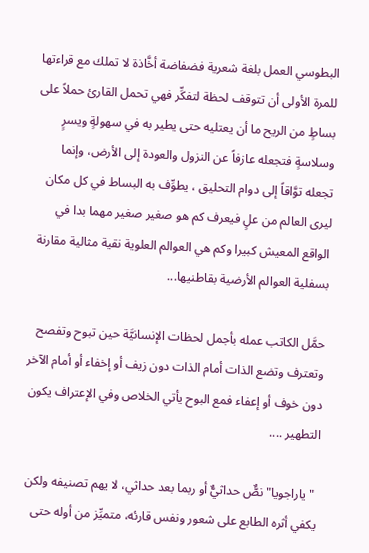البطوسي العمل بلغة شعرية فضفاضة أخَّاذة لا تملك مع قراءتها للمرة الأولى أن تتوقف لحظة لتفكِّر فهي تحمل القارئ حملاً على بساطٍ من الريح ما أن يعتليه حتى يطير به في سهولةٍ ويسرٍ وسلاسةٍ فتجعله عازفاً عن النزول والعودة إلى الأرض، وإنما تجعله توَّاقاً إلى دوام التحليق ، يطوِّف به البساط في كل مكان ليرى العالم من علٍ فيعرف كم هو صغير صغير مهما بدا في الواقع المعيش كبيرا وكم هي العوالم العلوية نقية مثالية مقارنة بسفلية العوالم الأرضية بقاطنيها...

حمَّل الكاتب عمله بأجمل لحظات الإنسانيَّة حين تبوح وتفصح وتعترف وتضع الذات أمام الذات دون زيف أو إخفاء أو أمام الآخر دون خوف أو إعفاء فمع البوح يأتي الخلاص وفي الإعتراف يكون التطهير ....

 "ياراجويا" نصٌّ حداثيٌّ أو ربما بعد حداثي، لا يهم تصنيفه ولكن يكفي أثره الطابع على شعور ونفس قارئه، متميِّز من أوله حتى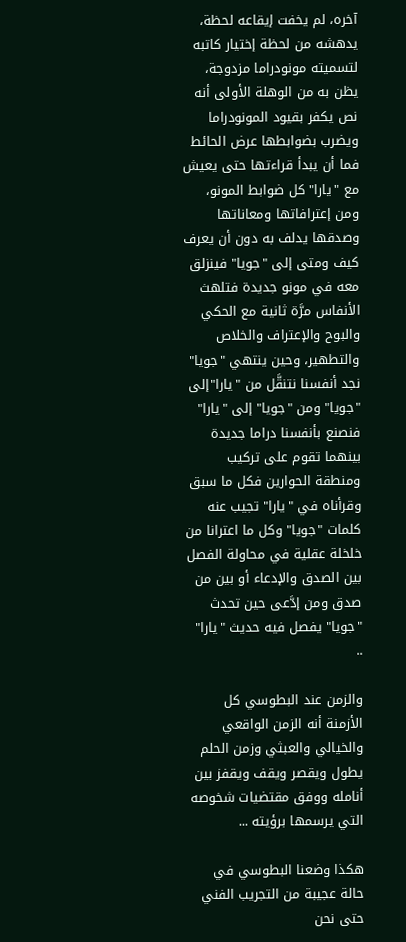آخره، لم يخفت إيقاعه لحظة، يدهشه من لحظة إختيار كاتبه لتسميته مونودراما مزدوجة، يظن به من الوهلة الأولى أنه نص يكفر بقيود المونودراما ويضرب بضوابطها عرض الحائط فما أن يبدأ قراءتها حتى يعيش مع "يارا" كل ضوابط المونو، ومن إعترافاتها ومعاناتها وصدقها يدلف به دون أن يعرف كيف ومتى إلى "جويا" فينزلق معه في مونو جديدة فتلهث الأنفاس مرَّة ثانية مع الحكي والبوح والإعتراف والخلاص والتطهير، وحين ينتهي "جويا" نجد أنفسنا نتنقَّل من "يارا"إلى "جويا" ومن "جويا" إلى "يارا" فنصنع بأنفسنا دراما جديدة بينهما تقوم على تركيب ومنطقة الحوارين فكل ما سبق وقرأناه في "يارا" تجيب عنه كلمات "جويا" وكل ما اعترانا من خلخلة عقلية في محاولة الفصل بين الصدق والإدعاء أو بين من صدق ومن إدَّعى حين تحدث "جويا" يفصل فيه حديث "يارا" ..

والزمن عند البطوسي كل الأزمنة أنه الزمن الواقعي والخيالي والعبثي وزمن الحلم يطول ويقصر ويقف ويقفز بين أنامله ووفق مقتضيات شخوصه التي يرسمها برؤيته ...

هكذا وضعنا البطوسي في حالة عجيبة من التجريب الفني حتى نحن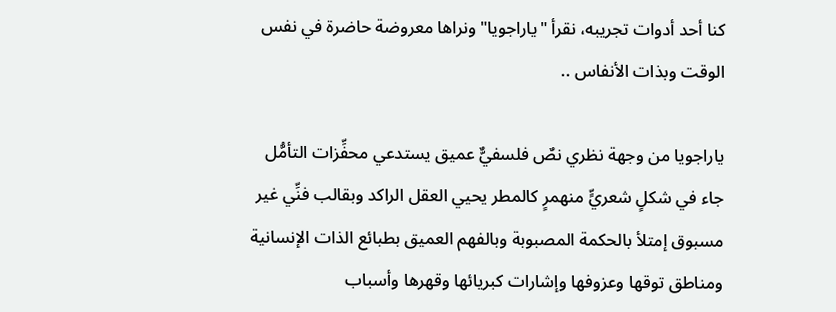كنا أحد أدوات تجريبه، نقرأ "ياراجويا" ونراها معروضة حاضرة في نفس الوقت وبذات الأنفاس ..

ياراجويا من وجهة نظري نصٌ فلسفيٌّ عميق يستدعي محفِّزات التأمُّل جاء في شكلٍ شعريٍّ منهمرٍ كالمطر يحيي العقل الراكد وبقالب فنِّي غير مسبوق إمتلأ بالحكمة المصبوبة وبالفهم العميق بطبائع الذات الإنسانية ومناطق توقها وعزوفها وإشارات كبريائها وقهرها وأسباب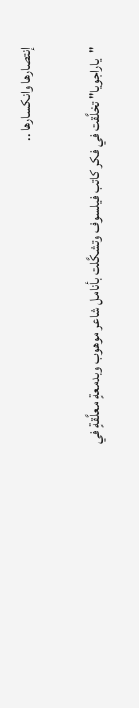إنتصارها وانكسارها ..

"ياراجويا" تخلَّقت في فكر كاتب فيلسوف وتشكَّلت بأنامل شاعر موهوب وبدمعةٍ معلَّقةٍ في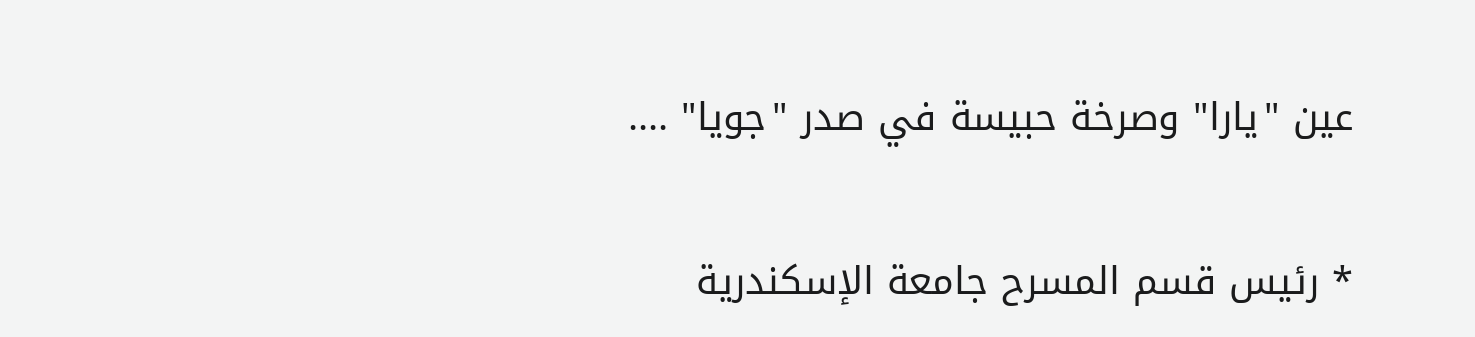عين "يارا" وصرخة حبيسة في صدر "جويا" ....

* رئيس قسم المسرح جامعة الإسكندرية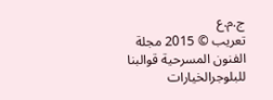ج.م.ع
تعريب © 2015 مجلة الفنون المسرحية قوالبنا للبلوجرالخيارات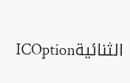الثنائيةICOption